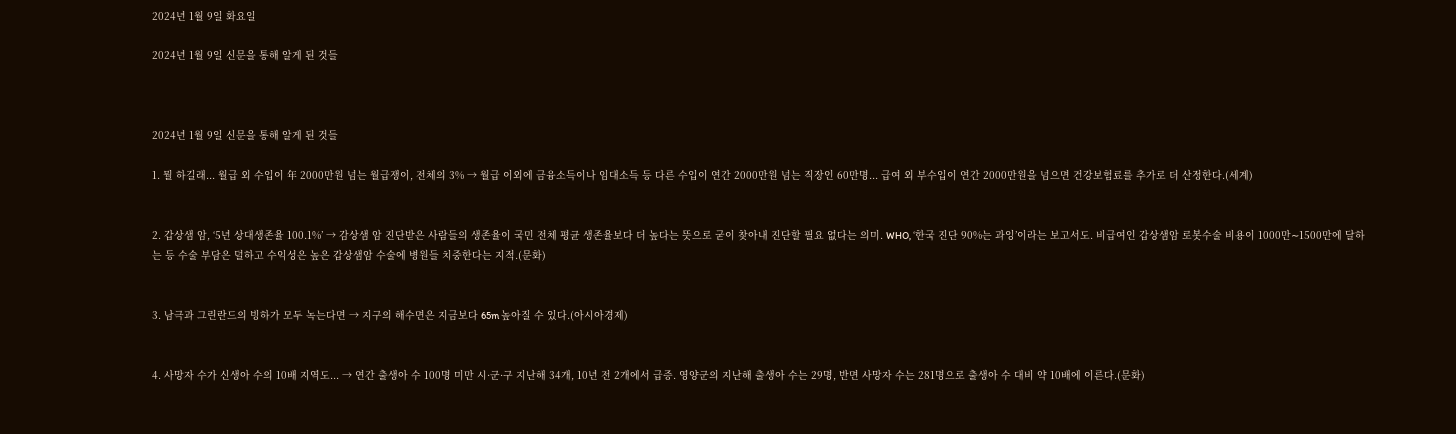2024년 1월 9일 화요일

2024년 1월 9일 신문을 통해 알게 된 것들



2024년 1월 9일 신문을 통해 알게 된 것들

1. 뭘 하길래... 월급 외 수입이 年 2000만원 넘는 월급쟁이, 전체의 3% → 월급 이외에 금융소득이나 임대소득 등 다른 수입이 연간 2000만원 넘는 직장인 60만명... 급여 외 부수입이 연간 2000만원을 넘으면 건강보험료를 추가로 더 산정한다.(세계)


2. 갑상샘 암, ‘5년 상대생존율 100.1%’ → 감상샘 암 진단받은 사람들의 생존율이 국민 전체 평균 생존율보다 더 높다는 뜻으로 굳이 찾아내 진단할 필요 없다는 의미. WHO, ‘한국 진단 90%는 과잉’이라는 보고서도. 비급여인 갑상샘암 로봇수술 비용이 1000만∼1500만에 달하는 등 수술 부담은 덜하고 수익성은 높은 갑상샘암 수술에 병원들 치중한다는 지적.(문화)


3. 남극과 그린란드의 빙하가 모두 녹는다면 → 지구의 해수면은 지금보다 65m 높아질 수 있다.(아시아경제)


4. 사망자 수가 신생아 수의 10배 지역도... → 연간 출생아 수 100명 미만 시·군·구 지난해 34개, 10년 전 2개에서 급증. 영양군의 지난해 출생아 수는 29명, 반면 사망자 수는 281명으로 출생아 수 대비 약 10배에 이른다.(문화)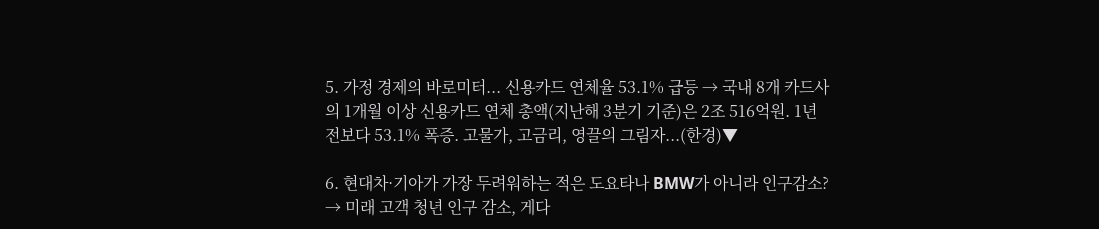5. 가정 경제의 바로미터... 신용카드 연체율 53.1% 급등 → 국내 8개 카드사의 1개월 이상 신용카드 연체 총액(지난해 3분기 기준)은 2조 516억원. 1년전보다 53.1% 폭증. 고물가, 고금리, 영끌의 그림자...(한경)▼

6. 현대차·기아가 가장 두려워하는 적은 도요타나 BMW가 아니라 인구감소? → 미래 고객 청년 인구 감소, 게다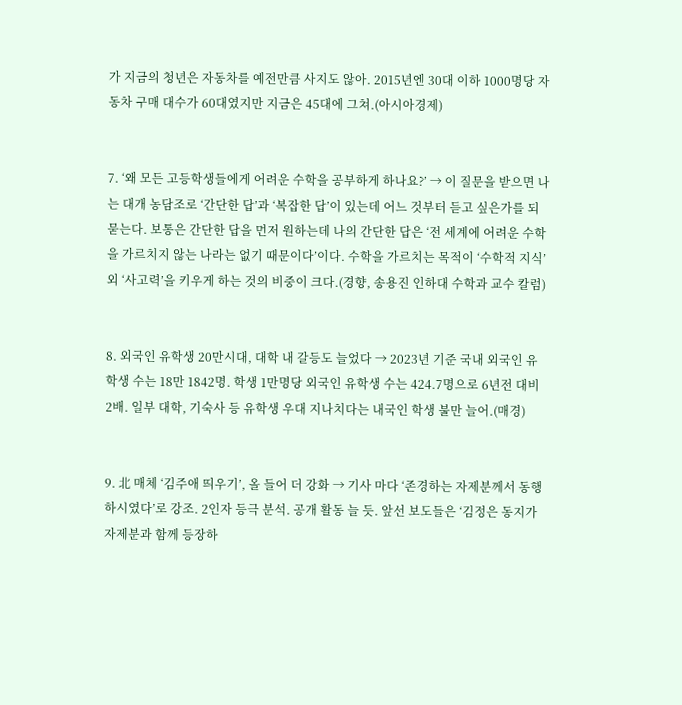가 지금의 청년은 자동차를 예전만큼 사지도 않아. 2015년엔 30대 이하 1000명당 자동차 구매 대수가 60대였지만 지금은 45대에 그쳐.(아시아경제)


7. ‘왜 모든 고등학생들에게 어려운 수학을 공부하게 하나요?’ → 이 질문을 받으면 나는 대개 농담조로 ‘간단한 답’과 ‘복잡한 답’이 있는데 어느 것부터 듣고 싶은가를 되묻는다. 보통은 간단한 답을 먼저 원하는데 나의 간단한 답은 ‘전 세계에 어려운 수학을 가르치지 않는 나라는 없기 때문이다’이다. 수학을 가르치는 목적이 ‘수학적 지식’ 외 ‘사고력’을 키우게 하는 것의 비중이 크다.(경향, 송용진 인하대 수학과 교수 칼럼)


8. 외국인 유학생 20만시대, 대학 내 갈등도 늘었다 → 2023년 기준 국내 외국인 유학생 수는 18만 1842명. 학생 1만명당 외국인 유학생 수는 424.7명으로 6년전 대비 2배. 일부 대학, 기숙사 등 유학생 우대 지나치다는 내국인 학생 불만 늘어.(매경)


9. 北 매체 ‘김주애 띄우기’, 올 들어 더 강화 → 기사 마다 ‘존경하는 자제분께서 동행하시였다’로 강조. 2인자 등극 분석. 공개 활동 늘 듯. 앞선 보도들은 ‘김정은 동지가 자제분과 함께 등장하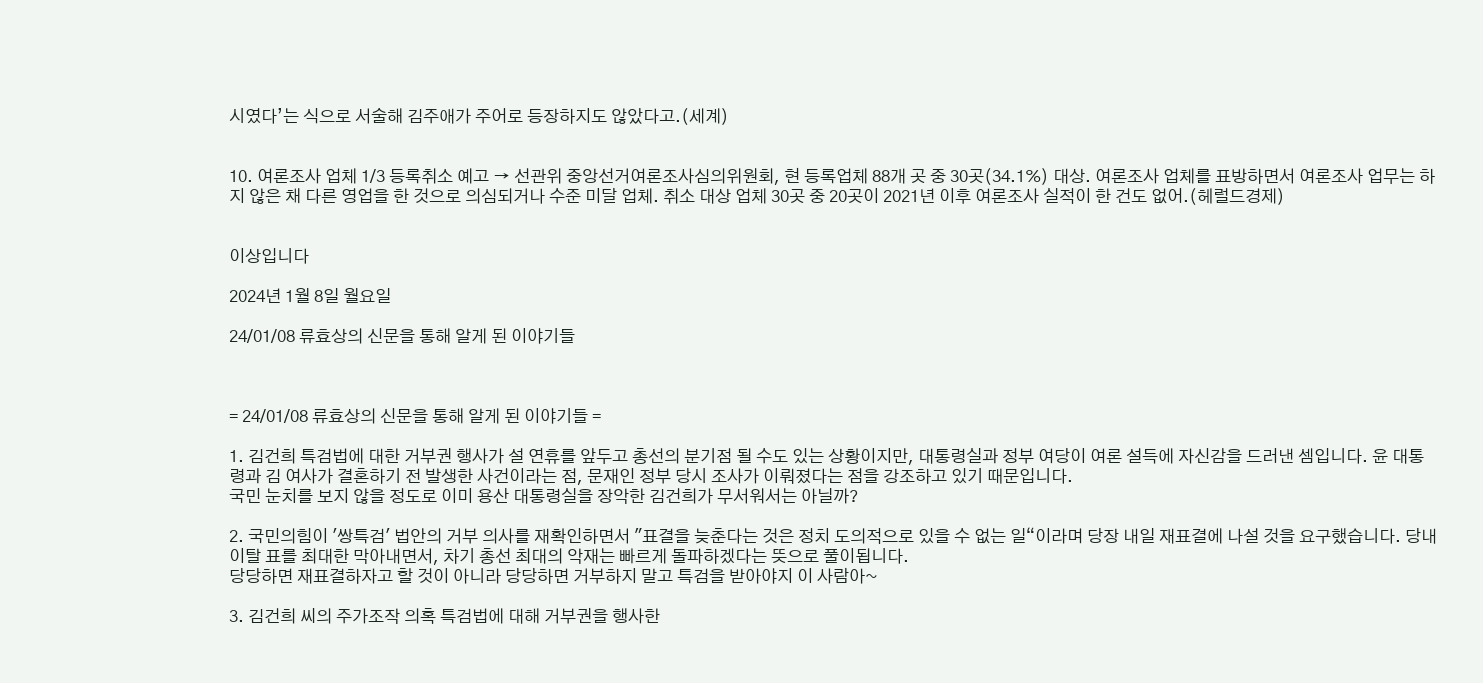시였다’는 식으로 서술해 김주애가 주어로 등장하지도 않았다고.(세계)


10. 여론조사 업체 1/3 등록취소 예고 → 선관위 중앙선거여론조사심의위원회, 현 등록업체 88개 곳 중 30곳(34.1%) 대상. 여론조사 업체를 표방하면서 여론조사 업무는 하지 않은 채 다른 영업을 한 것으로 의심되거나 수준 미달 업체. 취소 대상 업체 30곳 중 20곳이 2021년 이후 여론조사 실적이 한 건도 없어.(헤럴드경제)


이상입니다

2024년 1월 8일 월요일

24/01/08 류효상의 신문을 통해 알게 된 이야기들



= 24/01/08 류효상의 신문을 통해 알게 된 이야기들 =

1. 김건희 특검법에 대한 거부권 행사가 설 연휴를 앞두고 총선의 분기점 될 수도 있는 상황이지만, 대통령실과 정부 여당이 여론 설득에 자신감을 드러낸 셈입니다. 윤 대통령과 김 여사가 결혼하기 전 발생한 사건이라는 점, 문재인 정부 당시 조사가 이뤄졌다는 점을 강조하고 있기 때문입니다.
국민 눈치를 보지 않을 정도로 이미 용산 대통령실을 장악한 김건희가 무서워서는 아닐까?

2. 국민의힘이 '쌍특검' 법안의 거부 의사를 재확인하면서 "표결을 늦춘다는 것은 정치 도의적으로 있을 수 없는 일“이라며 당장 내일 재표결에 나설 것을 요구했습니다. 당내 이탈 표를 최대한 막아내면서, 차기 총선 최대의 악재는 빠르게 돌파하겠다는 뜻으로 풀이됩니다.
당당하면 재표결하자고 할 것이 아니라 당당하면 거부하지 말고 특검을 받아야지 이 사람아~

3. 김건희 씨의 주가조작 의혹 특검법에 대해 거부권을 행사한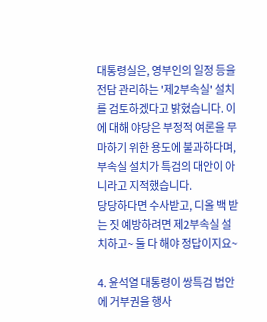대통령실은, 영부인의 일정 등을 전담 관리하는 '제2부속실' 설치를 검토하겠다고 밝혔습니다. 이에 대해 야당은 부정적 여론을 무마하기 위한 용도에 불과하다며, 부속실 설치가 특검의 대안이 아니라고 지적했습니다.
당당하다면 수사받고, 디올 백 받는 짓 예방하려면 제2부속실 설치하고~ 둘 다 해야 정답이지요~

4. 윤석열 대통령이 쌍특검 법안에 거부권을 행사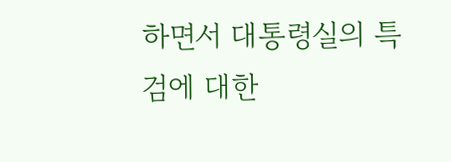하면서 대통령실의 특검에 대한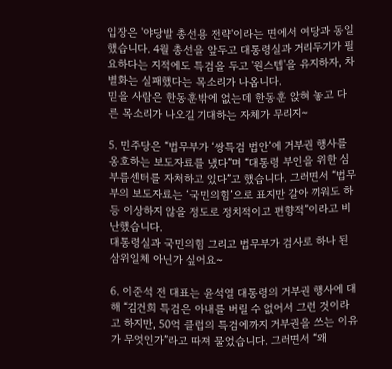입장은 '야당발 총선용 전략'이라는 면에서 여당과 동일했습니다. 4월 총선을 앞두고 대통령실과 거리두기가 필요하다는 지적에도 특검을 두고 '원스텝'을 유지하자, 차별화는 실패했다는 목소리가 나옵니다.
믿을 사람은 한동훈밖에 없는데 한동훈 앉혀 놓고 다른 목소리가 나오길 기대하는 자체가 무리지~

5. 민주당은 “법무부가 ‘쌍특검 법안’에 거부권 행사를 옹호하는 보도자료를 냈다”며 “대통령 부인을 위한 심부름센터를 자처하고 있다”고 했습니다. 그러면서 “법무부의 보도자료는 ‘국민의힘’으로 표지만 갈아 끼워도 하등 이상하지 않을 정도로 정치적이고 편향적”이라고 비난했습니다.
대통령실과 국민의힘 그리고 법무부가 검사로 하나 된 삼위일체 아닌가 싶어요~

6. 이준석 전 대표는 윤석열 대통령의 거부권 행사에 대해 “김건희 특검은 아내를 버릴 수 없어서 그런 것이라고 하지만, 50억 클럽의 특검에까지 거부권을 쓰는 이유가 무엇인가”라고 따져 물었습니다. 그러면서 “왜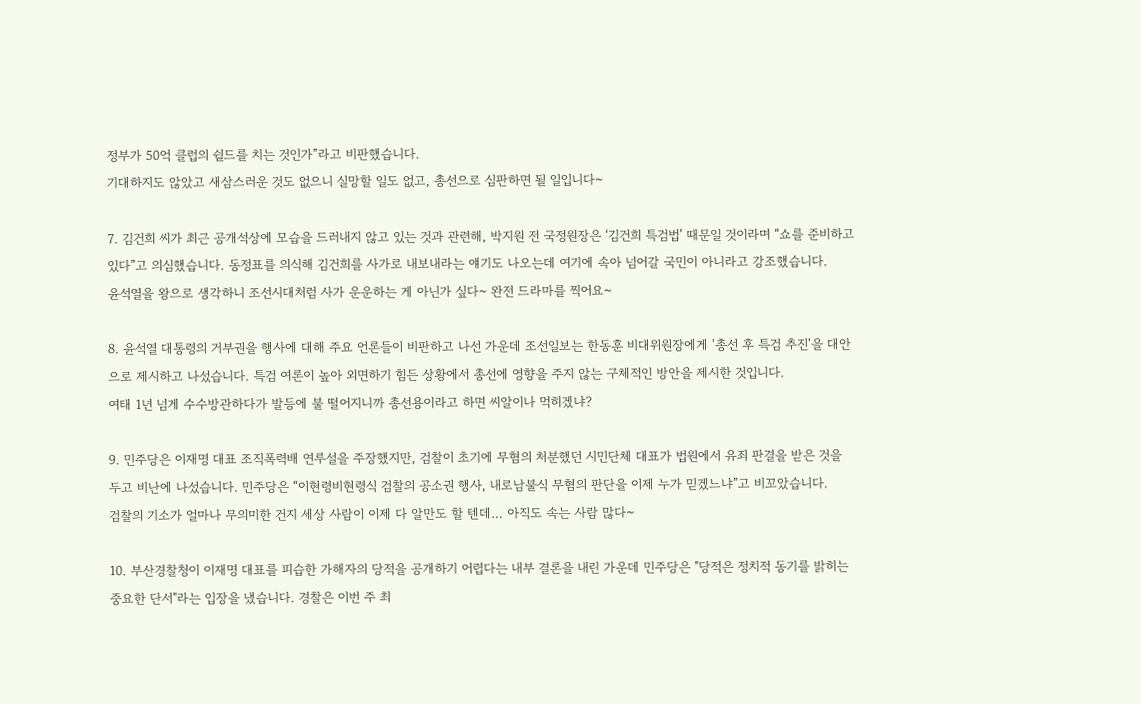정부가 50억 클럽의 쉴드를 치는 것인가”라고 비판했습니다.
기대하지도 않았고 새삼스러운 것도 없으니 실망할 일도 없고, 총선으로 심판하면 될 일입니다~

7. 김건희 씨가 최근 공개석상에 모습을 드러내지 않고 있는 것과 관련해, 박지원 전 국정원장은 ‘김건희 특검법’ 때문일 것이라며 “쇼를 준비하고 있다”고 의심했습니다. 동정표를 의식해 김건희를 사가로 내보내라는 얘기도 나오는데 여기에 속아 넘어갈 국민이 아니라고 강조했습니다.
윤석열을 왕으로 생각하니 조선시대처럼 사가 운운하는 게 아닌가 싶다~ 완전 드라마를 찍어요~

8. 윤석열 대통령의 거부권을 행사에 대해 주요 언론들이 비판하고 나선 가운데 조선일보는 한동훈 비대위원장에게 '총선 후 특검 추진'을 대안으로 제시하고 나섰습니다. 특검 여론이 높아 외면하기 힘든 상황에서 총선에 영향을 주지 않는 구체적인 방안을 제시한 것입니다.
여태 1년 넘게 수수방관하다가 발등에 불 떨어지니까 총선용이라고 하면 씨알이나 먹히겠냐?

9. 민주당은 이재명 대표 조직폭력배 연루설을 주장했지만, 검찰이 초기에 무혐의 처분했던 시민단체 대표가 법원에서 유죄 판결을 받은 것을 두고 비난에 나섰습니다. 민주당은 “이현령비현령식 검찰의 공소권 행사, 내로남불식 무혐의 판단을 이제 누가 믿겠느냐”고 비꼬았습니다.
검찰의 기소가 얼마나 무의미한 건지 세상 사람이 이제 다 알만도 할 텐데… 아직도 속는 사람 많다~

10. 부산경찰청이 이재명 대표를 피습한 가해자의 당적을 공개하기 어렵다는 내부 결론을 내린 가운데 민주당은 "당적은 정치적 동기를 밝히는 중요한 단서"라는 입장을 냈습니다. 경찰은 이번 주 최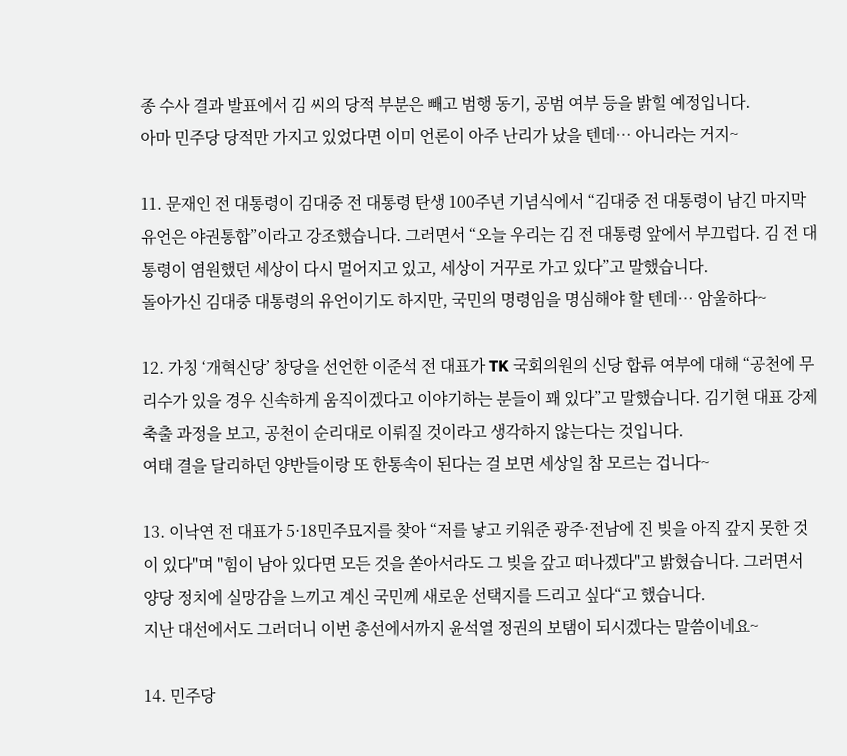종 수사 결과 발표에서 김 씨의 당적 부분은 빼고 범행 동기, 공범 여부 등을 밝힐 예정입니다.
아마 민주당 당적만 가지고 있었다면 이미 언론이 아주 난리가 났을 텐데… 아니라는 거지~

11. 문재인 전 대통령이 김대중 전 대통령 탄생 100주년 기념식에서 “김대중 전 대통령이 남긴 마지막 유언은 야권통합”이라고 강조했습니다. 그러면서 “오늘 우리는 김 전 대통령 앞에서 부끄럽다. 김 전 대통령이 염원했던 세상이 다시 멀어지고 있고, 세상이 거꾸로 가고 있다”고 말했습니다.
돌아가신 김대중 대통령의 유언이기도 하지만, 국민의 명령임을 명심해야 할 텐데… 암울하다~

12. 가칭 ‘개혁신당’ 창당을 선언한 이준석 전 대표가 TK 국회의원의 신당 합류 여부에 대해 “공천에 무리수가 있을 경우 신속하게 움직이겠다고 이야기하는 분들이 꽤 있다”고 말했습니다. 김기현 대표 강제 축출 과정을 보고, 공천이 순리대로 이뤄질 것이라고 생각하지 않는다는 것입니다.
여태 결을 달리하던 양반들이랑 또 한통속이 된다는 걸 보면 세상일 참 모르는 겁니다~

13. 이낙연 전 대표가 5·18민주묘지를 찾아 “저를 낳고 키워준 광주·전남에 진 빚을 아직 갚지 못한 것이 있다"며 "힘이 남아 있다면 모든 것을 쏟아서라도 그 빚을 갚고 떠나겠다"고 밝혔습니다. 그러면서 양당 정치에 실망감을 느끼고 계신 국민께 새로운 선택지를 드리고 싶다“고 했습니다.
지난 대선에서도 그러더니 이번 총선에서까지 윤석열 정권의 보탬이 되시겠다는 말씀이네요~

14. 민주당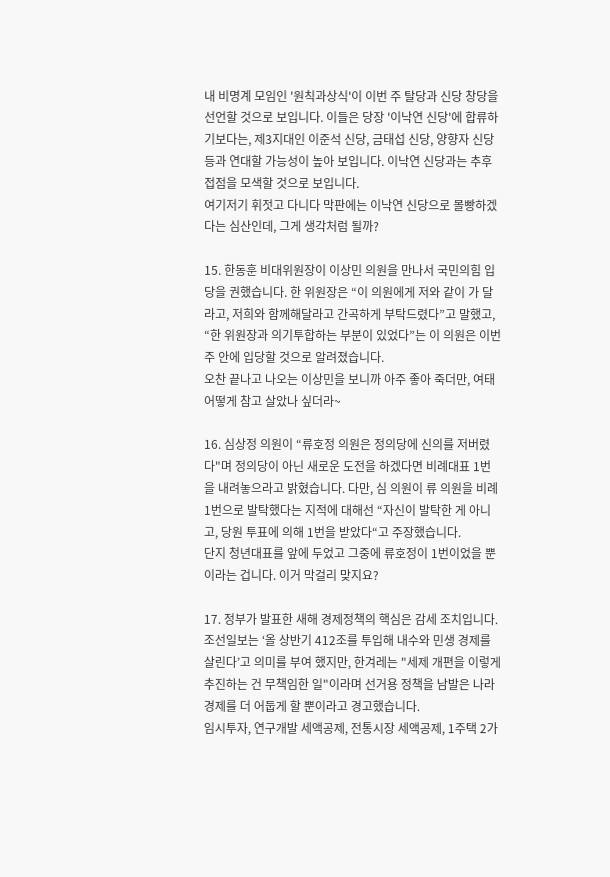내 비명계 모임인 '원칙과상식'이 이번 주 탈당과 신당 창당을 선언할 것으로 보입니다. 이들은 당장 '이낙연 신당'에 합류하기보다는, 제3지대인 이준석 신당, 금태섭 신당, 양향자 신당 등과 연대할 가능성이 높아 보입니다. 이낙연 신당과는 추후 접점을 모색할 것으로 보입니다.
여기저기 휘젓고 다니다 막판에는 이낙연 신당으로 몰빵하겠다는 심산인데, 그게 생각처럼 될까?

15. 한동훈 비대위원장이 이상민 의원을 만나서 국민의힘 입당을 권했습니다. 한 위원장은 “이 의원에게 저와 같이 가 달라고, 저희와 함께해달라고 간곡하게 부탁드렸다”고 말했고, “한 위원장과 의기투합하는 부분이 있었다”는 이 의원은 이번 주 안에 입당할 것으로 알려졌습니다.
오찬 끝나고 나오는 이상민을 보니까 아주 좋아 죽더만, 여태 어떻게 참고 살았나 싶더라~

16. 심상정 의원이 “류호정 의원은 정의당에 신의를 저버렸다"며 정의당이 아닌 새로운 도전을 하겠다면 비례대표 1번을 내려놓으라고 밝혔습니다. 다만, 심 의원이 류 의원을 비례 1번으로 발탁했다는 지적에 대해선 “자신이 발탁한 게 아니고, 당원 투표에 의해 1번을 받았다“고 주장했습니다.
단지 청년대표를 앞에 두었고 그중에 류호정이 1번이었을 뿐이라는 겁니다. 이거 막걸리 맞지요?

17. 정부가 발표한 새해 경제정책의 핵심은 감세 조치입니다. 조선일보는 ‘올 상반기 412조를 투입해 내수와 민생 경제를 살린다’고 의미를 부여 했지만, 한겨레는 "세제 개편을 이렇게 추진하는 건 무책임한 일"이라며 선거용 정책을 남발은 나라 경제를 더 어둡게 할 뿐이라고 경고했습니다.
임시투자, 연구개발 세액공제, 전통시장 세액공제, 1주택 2가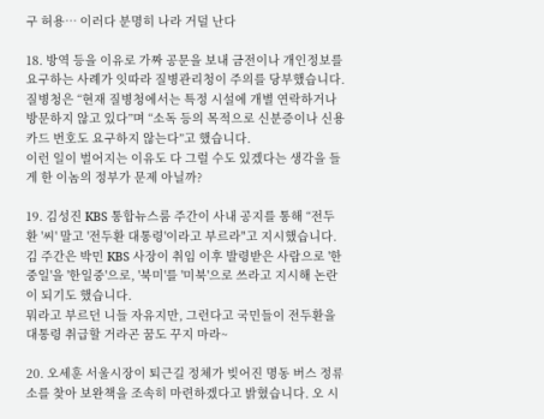구 허용… 이러다 분명히 나라 거덜 난다

18. 방역 등을 이유로 가짜 공문을 보내 금전이나 개인정보를 요구하는 사례가 잇따라 질병관리청이 주의를 당부했습니다. 질병청은 “현재 질병청에서는 특정 시설에 개별 연락하거나 방문하지 않고 있다”며 “소독 등의 목적으로 신분증이나 신용카드 번호도 요구하지 않는다”고 했습니다.
이런 일이 벌어지는 이유도 다 그럴 수도 있겠다는 생각을 들게 한 이놈의 정부가 문제 아닐까?

19. 김성진 KBS 통합뉴스룸 주간이 사내 공지를 통해 “전두환 '씨' 말고 '전두환 대통령'이라고 부르라"고 지시했습니다. 김 주간은 박민 KBS 사장이 취임 이후 발령받은 사람으로 '한중일'을 '한일중'으로, '북미'를 '미북'으로 쓰라고 지시해 논란이 되기도 했습니다.
뭐라고 부르던 니들 자유지만, 그런다고 국민들이 전두환을 대통령 취급할 거라곤 꿈도 꾸지 마라~

20. 오세훈 서울시장이 퇴근길 정체가 빚어진 명동 버스 정류소를 찾아 보완책을 조속히 마련하겠다고 밝혔습니다. 오 시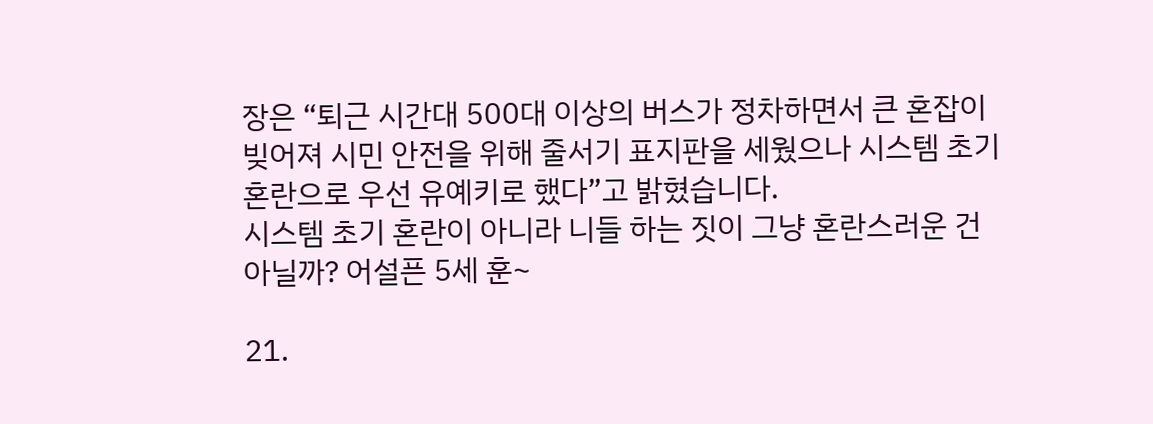장은 “퇴근 시간대 500대 이상의 버스가 정차하면서 큰 혼잡이 빚어져 시민 안전을 위해 줄서기 표지판을 세웠으나 시스템 초기 혼란으로 우선 유예키로 했다”고 밝혔습니다.
시스템 초기 혼란이 아니라 니들 하는 짓이 그냥 혼란스러운 건 아닐까? 어설픈 5세 훈~

21.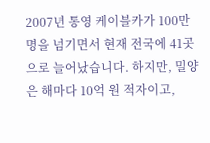2007년 통영 케이블카가 100만 명을 넘기면서 현재 전국에 41곳으로 늘어났습니다. 하지만, 밀양은 해마다 10억 원 적자이고,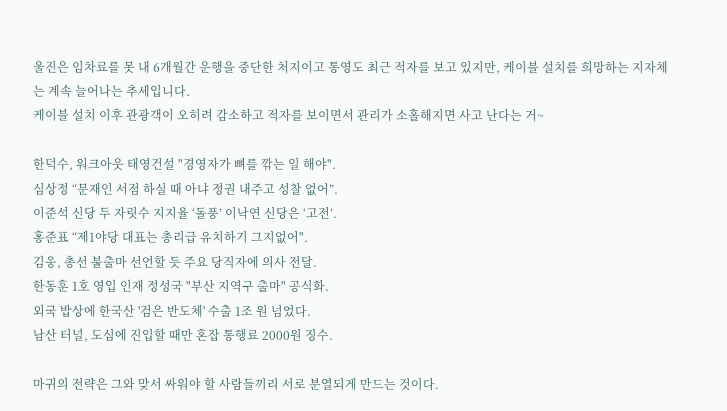울진은 임차료를 못 내 6개월간 운행을 중단한 처지이고 통영도 최근 적자를 보고 있지만, 케이블 설치를 희망하는 지자체는 계속 늘어나는 추세입니다.
케이블 설치 이후 관광객이 오히려 감소하고 적자를 보이면서 관리가 소홀해지면 사고 난다는 거~

한덕수, 워크아웃 태영건설 "경영자가 뼈를 깎는 일 해야".
심상정 “문재인 서점 하실 때 아냐 정권 내주고 성찰 없어”.
이준석 신당 두 자릿수 지지율 ‘돌풍’ 이낙연 신당은 ‘고전’.
홍준표 “제1야당 대표는 총리급 유치하기 그지없어".
김웅, 총선 불출마 선언할 듯 주요 당직자에 의사 전달.
한동훈 1호 영입 인재 정성국 "부산 지역구 출마" 공식화.
외국 밥상에 한국산 '검은 반도체' 수출 1조 원 넘었다.
남산 터널, 도심에 진입할 때만 혼잡 통행료 2000원 징수.

마귀의 전략은 그와 맞서 싸워야 할 사람들끼리 서로 분열되게 만드는 것이다.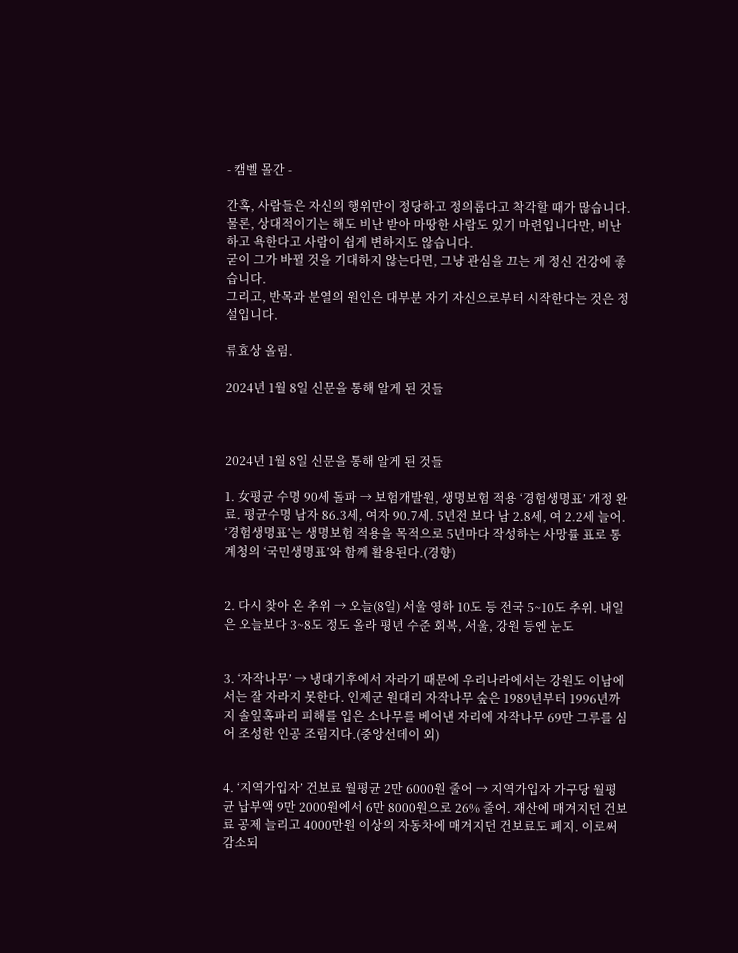- 캠벨 몰간 -

간혹, 사람들은 자신의 행위만이 정당하고 정의롭다고 착각할 때가 많습니다.
물론, 상대적이기는 해도 비난 받아 마땅한 사람도 있기 마련입니다만, 비난하고 욕한다고 사람이 쉽게 변하지도 않습니다.
굳이 그가 바뀔 것을 기대하지 않는다면, 그냥 관심을 끄는 게 정신 건강에 좋습니다.
그리고, 반목과 분열의 원인은 대부분 자기 자신으로부터 시작한다는 것은 정설입니다.

류효상 올림.

2024년 1월 8일 신문을 통해 알게 된 것들



2024년 1월 8일 신문을 통해 알게 된 것들

1. 女평균 수명 90세 돌파 → 보험개발원, 생명보험 적용 ‘경험생명표’ 개정 완료. 평균수명 남자 86.3세, 여자 90.7세. 5년전 보다 남 2.8세, 여 2.2세 늘어. ‘경험생명표’는 생명보험 적용을 목적으로 5년마다 작성하는 사망률 표로 통계청의 ‘국민생명표’와 함께 활용된다.(경향)


2. 다시 찾아 온 추위 → 오늘(8일) 서울 영하 10도 등 전국 5~10도 추위. 내일은 오늘보다 3~8도 정도 올라 평년 수준 회복, 서울, 강원 등엔 눈도


3. ‘자작나무’ → 냉대기후에서 자라기 때문에 우리나라에서는 강원도 이남에서는 잘 자라지 못한다. 인제군 원대리 자작나무 숲은 1989년부터 1996년까지 솔잎혹파리 피해를 입은 소나무를 베어낸 자리에 자작나무 69만 그루를 심어 조성한 인공 조림지다.(중앙선데이 외)


4. ‘지역가입자’ 건보료 월평균 2만 6000원 줄어 → 지역가입자 가구당 월평균 납부액 9만 2000원에서 6만 8000원으로 26% 줄어. 재산에 매겨지던 건보료 공제 늘리고 4000만원 이상의 자동차에 매겨지던 건보료도 폐지. 이로써 감소되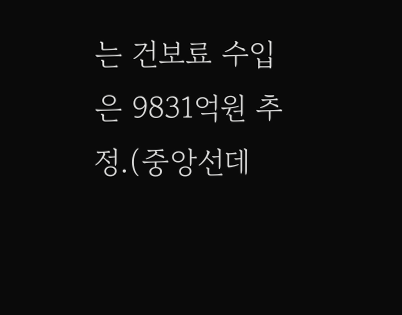는 건보료 수입은 9831억원 추정.(중앙선데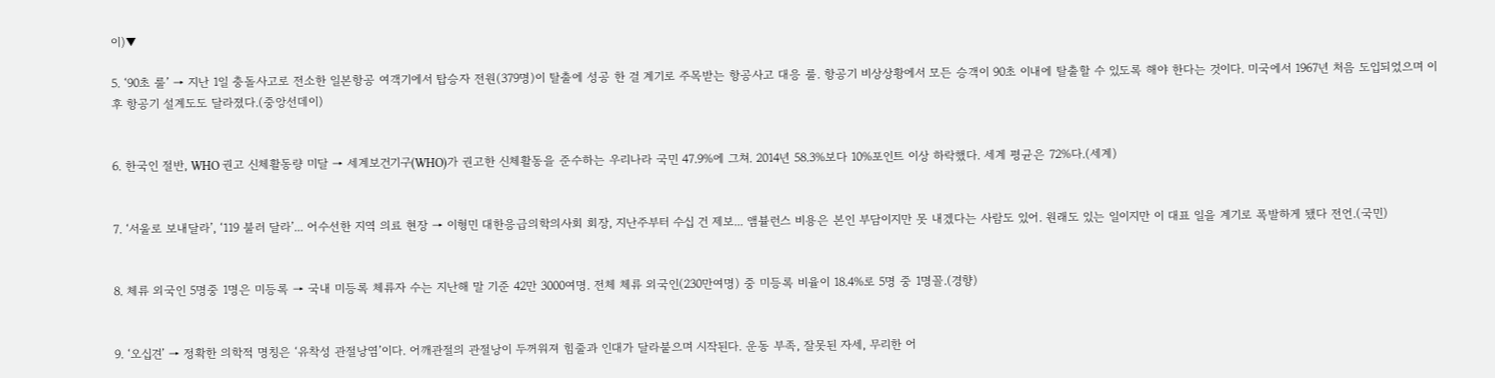이)▼

5. ‘90초 룰’ → 지난 1일 충돌사고로 전소한 일본항공 여객기에서 탑승자 전원(379명)이 탈출에 성공 한 걸 계기로 주목받는 항공사고 대응 룰. 항공기 비상상황에서 모든 승객이 90초 이내에 탈출할 수 있도록 해야 한다는 것이다. 미국에서 1967년 처음 도입되었으며 이후 항공기 설계도도 달라졌다.(중앙선데이)


6. 한국인 절반, WHO 권고 신체활동량 미달 → 세계보건기구(WHO)가 권고한 신체활동을 준수하는 우리나라 국민 47.9%에 그쳐. 2014년 58.3%보다 10%포인트 이상 하락했다. 세계 평균은 72%다.(세계)


7. ‘서울로 보내달라’, ‘119 불러 달라’... 어수선한 지역 의료 현장 → 이형민 대한응급의학의사회 회장, 지난주부터 수십 건 제보... 앰뷸런스 비용은 본인 부담이지만 못 내겠다는 사람도 있어. 원래도 있는 일이지만 이 대표 일을 계기로 폭발하게 됐다 전언.(국민)


8. 체류 외국인 5명중 1명은 미등록 → 국내 미등록 체류자 수는 지난해 말 기준 42만 3000여명. 전체 체류 외국인(230만여명) 중 미등록 비율이 18.4%로 5명 중 1명꼴.(경향)


9. ‘오십견’ → 정확한 의학적 명칭은 ‘유착성 관절낭염’이다. 어깨관절의 관절낭이 두꺼워져 힘줄과 인대가 달라붙으며 시작된다. 운동 부족, 잘못된 자세, 무리한 어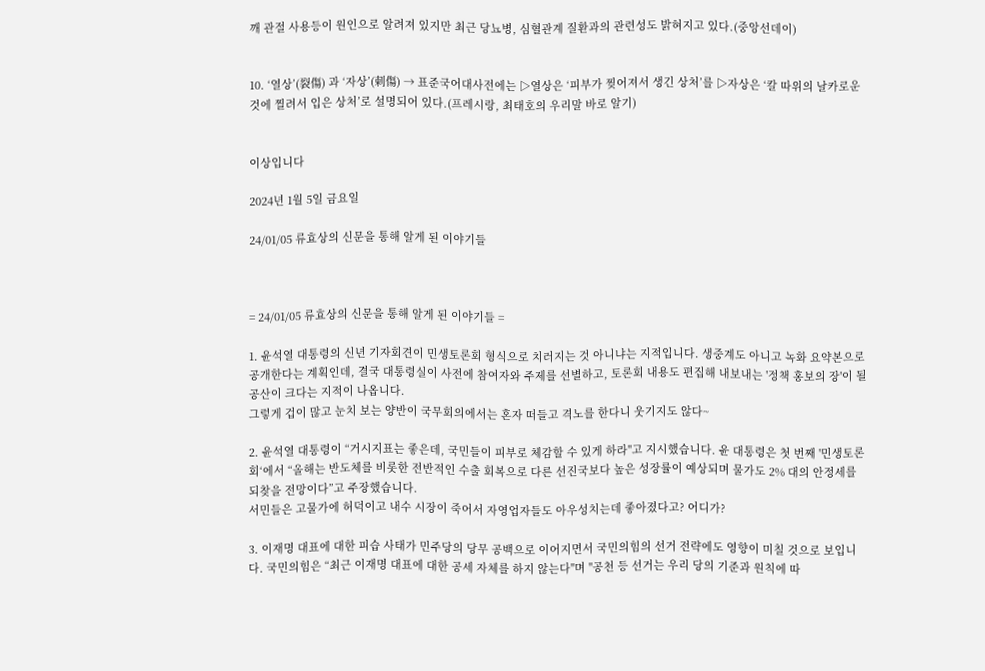깨 관절 사용등이 원인으로 알려져 있지만 최근 당뇨병, 심혈관계 질환과의 관련성도 밝혀지고 있다.(중앙선데이)


10. ‘열상’(裂傷) 과 ‘자상’(刺傷) → 표준국어대사전에는 ▷열상은 ‘피부가 찢어져서 생긴 상처’를 ▷자상은 ‘칼 따위의 날카로운 것에 찔려서 입은 상처’로 설명되어 있다.(프레시랑, 최태호의 우리말 바로 알기)


이상입니다

2024년 1월 5일 금요일

24/01/05 류효상의 신문을 통해 알게 된 이야기들



= 24/01/05 류효상의 신문을 통해 알게 된 이야기들 =

1. 윤석열 대통령의 신년 기자회견이 민생토론회 형식으로 치러지는 것 아니냐는 지적입니다. 생중계도 아니고 녹화 요약본으로 공개한다는 계획인데, 결국 대통령실이 사전에 참여자와 주제를 선별하고, 토론회 내용도 편집해 내보내는 '정책 홍보의 장'이 될 공산이 크다는 지적이 나옵니다.
그렇게 겁이 많고 눈치 보는 양반이 국무회의에서는 혼자 떠들고 격노를 한다니 웃기지도 않다~

2. 윤석열 대통령이 “거시지표는 좋은데, 국민들이 피부로 체감할 수 있게 하라"고 지시했습니다. 윤 대통령은 첫 번째 '민생토론회‘에서 “올해는 반도체를 비롯한 전반적인 수출 회복으로 다른 선진국보다 높은 성장률이 예상되며 물가도 2% 대의 안정세를 되찾을 전망이다”고 주장했습니다.
서민들은 고물가에 허덕이고 내수 시장이 죽어서 자영업자들도 아우성치는데 좋아졌다고? 어디가?

3. 이재명 대표에 대한 피습 사태가 민주당의 당무 공백으로 이어지면서 국민의힘의 선거 전략에도 영향이 미칠 것으로 보입니다. 국민의힘은 “최근 이재명 대표에 대한 공세 자체를 하지 않는다"며 "공천 등 선거는 우리 당의 기준과 원칙에 따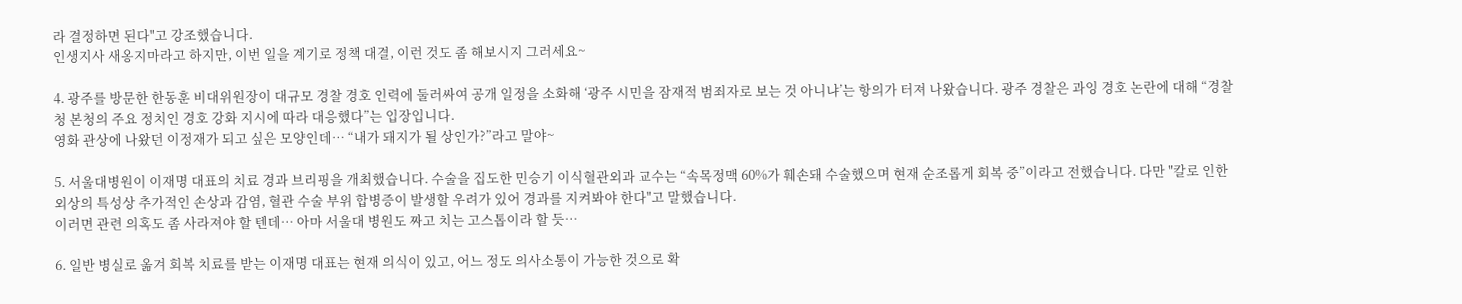라 결정하면 된다"고 강조했습니다.
인생지사 새옹지마라고 하지만, 이번 일을 계기로 정책 대결, 이런 것도 좀 해보시지 그러세요~

4. 광주를 방문한 한동훈 비대위원장이 대규모 경찰 경호 인력에 둘러싸여 공개 일정을 소화해 ‘광주 시민을 잠재적 범죄자로 보는 것 아니냐’는 항의가 터져 나왔습니다. 광주 경찰은 과잉 경호 논란에 대해 “경찰청 본청의 주요 정치인 경호 강화 지시에 따라 대응했다”는 입장입니다.
영화 관상에 나왔던 이정재가 되고 싶은 모양인데… “내가 돼지가 될 상인가?”라고 말야~

5. 서울대병원이 이재명 대표의 치료 경과 브리핑을 개최했습니다. 수술을 집도한 민승기 이식혈관외과 교수는 “속목정맥 60%가 훼손돼 수술했으며 현재 순조롭게 회복 중”이라고 전했습니다. 다만 "칼로 인한 외상의 특성상 추가적인 손상과 감염, 혈관 수술 부위 합병증이 발생할 우려가 있어 경과를 지켜봐야 한다"고 말했습니다.
이러면 관련 의혹도 좀 사라져야 할 텐데… 아마 서울대 병원도 짜고 치는 고스톱이라 할 듯…

6. 일반 병실로 옮겨 회복 치료를 받는 이재명 대표는 현재 의식이 있고, 어느 정도 의사소통이 가능한 것으로 확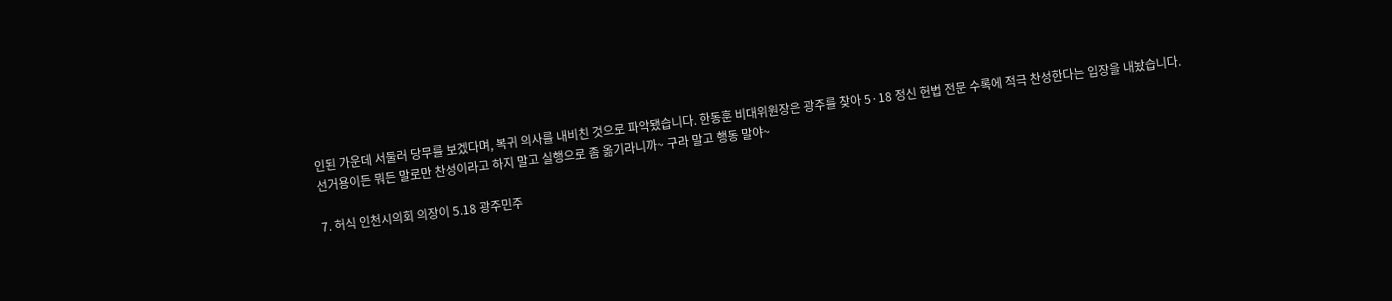인된 가운데 서둘러 당무를 보겠다며, 복귀 의사를 내비친 것으로 파악됐습니다. 한동훈 비대위원장은 광주를 찾아 5·18 정신 헌법 전문 수록에 적극 찬성한다는 입장을 내놨습니다.
선거용이든 뭐든 말로만 찬성이라고 하지 말고 실행으로 좀 옮기라니까~ 구라 말고 행동 말야~

7. 허식 인천시의회 의장이 5.18 광주민주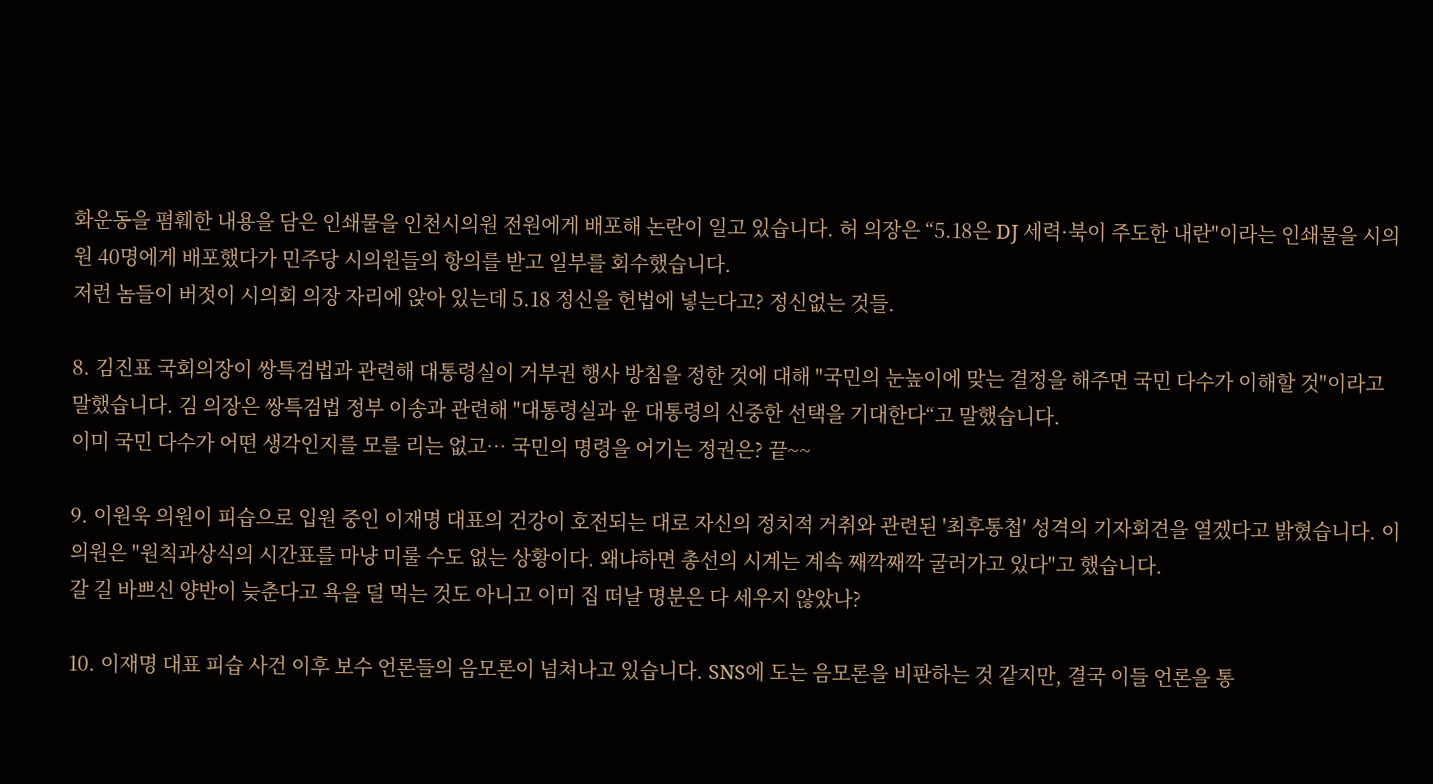화운동을 폄훼한 내용을 담은 인쇄물을 인천시의원 전원에게 배포해 논란이 일고 있습니다. 허 의장은 “5.18은 DJ 세력·북이 주도한 내란"이라는 인쇄물을 시의원 40명에게 배포했다가 민주당 시의원들의 항의를 받고 일부를 회수했습니다.
저런 놈들이 버젓이 시의회 의장 자리에 앉아 있는데 5.18 정신을 헌법에 넣는다고? 정신없는 것들.

8. 김진표 국회의장이 쌍특검법과 관련해 대통령실이 거부권 행사 방침을 정한 것에 대해 "국민의 눈높이에 맞는 결정을 해주면 국민 다수가 이해할 것"이라고 말했습니다. 김 의장은 쌍특검법 정부 이송과 관련해 "대통령실과 윤 대통령의 신중한 선택을 기대한다“고 말했습니다.
이미 국민 다수가 어떤 생각인지를 모를 리는 없고… 국민의 명령을 어기는 정권은? 끝~~

9. 이원욱 의원이 피습으로 입원 중인 이재명 대표의 건강이 호전되는 대로 자신의 정치적 거취와 관련된 '최후통첩' 성격의 기자회견을 열겠다고 밝혔습니다. 이 의원은 "원칙과상식의 시간표를 마냥 미룰 수도 없는 상황이다. 왜냐하면 총선의 시계는 계속 째깍째깍 굴러가고 있다"고 했습니다.
갈 길 바쁘신 양반이 늦춘다고 욕을 덜 먹는 것도 아니고 이미 집 떠날 명분은 다 세우지 않았나?

10. 이재명 대표 피습 사건 이후 보수 언론들의 음모론이 넘쳐나고 있습니다. SNS에 도는 음모론을 비판하는 것 같지만, 결국 이들 언론을 통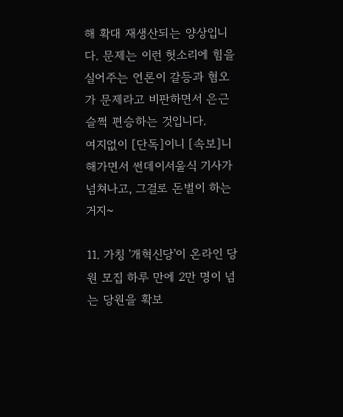해 확대 재생산되는 양상입니다. 문제는 이런 헛소리에 힘을 실어주는 언론이 갈등과 혐오가 문제라고 비판하면서 은근슬쩍 편승하는 것입니다.
여지없이 [단독]이니 [속보]니 해가면서 썬데이서울식 기사가 넘쳐나고, 그걸로 돈벌이 하는 거지~

11. 가칭 '개혁신당'이 온라인 당원 모집 하루 만에 2만 명이 넘는 당원을 확보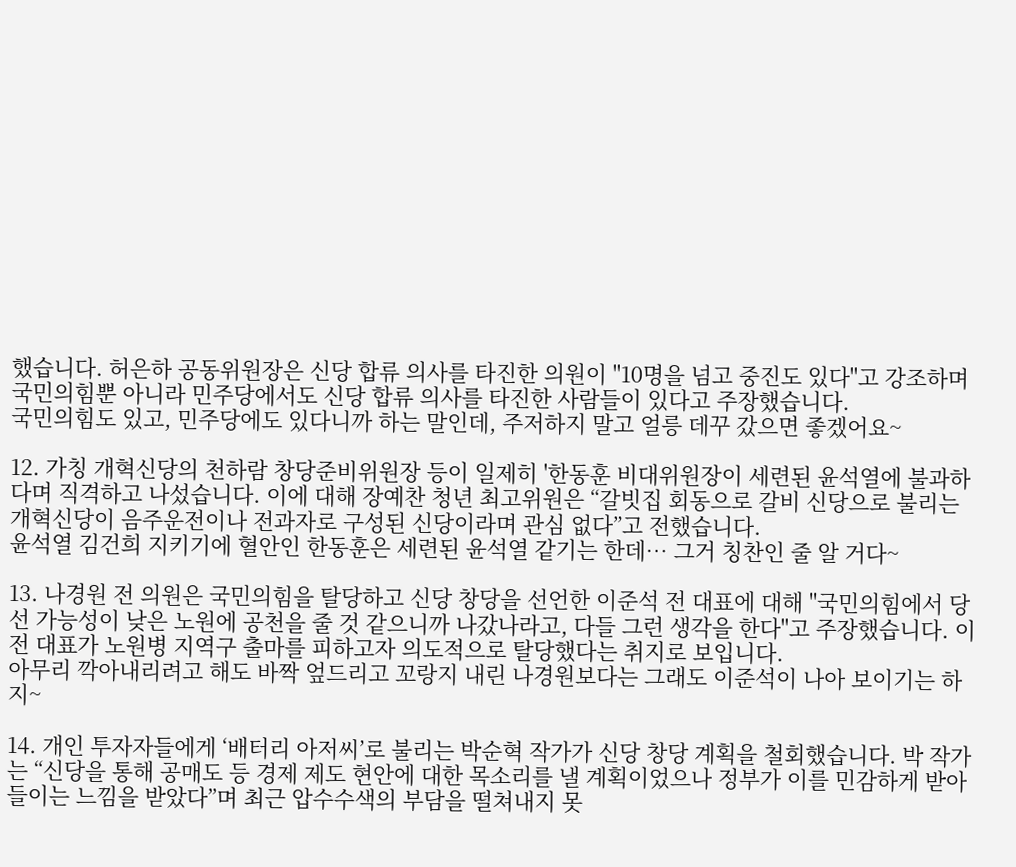했습니다. 허은하 공동위원장은 신당 합류 의사를 타진한 의원이 "10명을 넘고 중진도 있다"고 강조하며 국민의힘뿐 아니라 민주당에서도 신당 합류 의사를 타진한 사람들이 있다고 주장했습니다.
국민의힘도 있고, 민주당에도 있다니까 하는 말인데, 주저하지 말고 얼릉 데꾸 갔으면 좋겠어요~

12. 가칭 개혁신당의 천하람 창당준비위원장 등이 일제히 '한동훈 비대위원장이 세련된 윤석열에 불과하다며 직격하고 나섰습니다. 이에 대해 장예찬 청년 최고위원은 “갈빗집 회동으로 갈비 신당으로 불리는 개혁신당이 음주운전이나 전과자로 구성된 신당이라며 관심 없다”고 전했습니다.
윤석열 김건희 지키기에 혈안인 한동훈은 세련된 윤석열 같기는 한데… 그거 칭찬인 줄 알 거다~

13. 나경원 전 의원은 국민의힘을 탈당하고 신당 창당을 선언한 이준석 전 대표에 대해 "국민의힘에서 당선 가능성이 낮은 노원에 공천을 줄 것 같으니까 나갔나라고, 다들 그런 생각을 한다"고 주장했습니다. 이 전 대표가 노원병 지역구 출마를 피하고자 의도적으로 탈당했다는 취지로 보입니다.
아무리 깍아내리려고 해도 바짝 엎드리고 꼬랑지 내린 나경원보다는 그래도 이준석이 나아 보이기는 하지~

14. 개인 투자자들에게 ‘배터리 아저씨’로 불리는 박순혁 작가가 신당 창당 계획을 철회했습니다. 박 작가는 “신당을 통해 공매도 등 경제 제도 현안에 대한 목소리를 낼 계획이었으나 정부가 이를 민감하게 받아들이는 느낌을 받았다”며 최근 압수수색의 부담을 떨쳐내지 못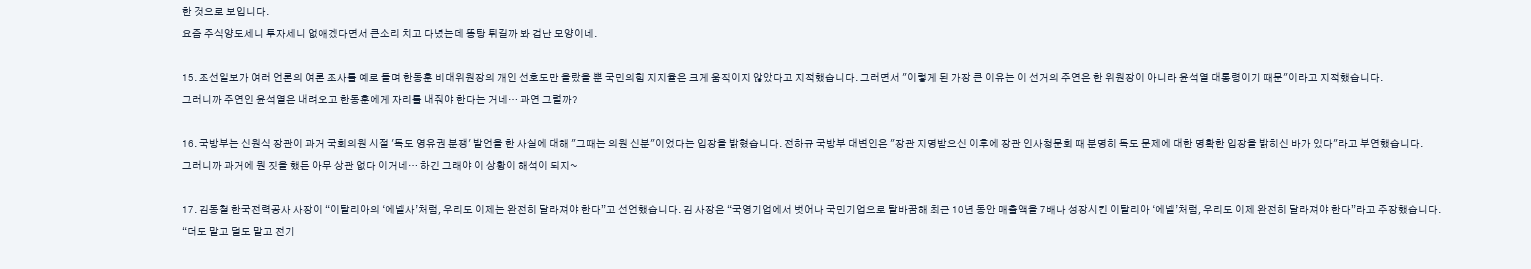한 것으로 보입니다.
요즘 주식양도세니 투자세니 없애겠다면서 큰소리 치고 다녔는데 똥탕 튀길까 봐 겁난 모양이네.

15. 조선일보가 여러 언론의 여론 조사를 예로 들며 한동훈 비대위원장의 개인 선호도만 올랐을 뿐 국민의힘 지지율은 크게 움직이지 않았다고 지적했습니다. 그러면서 "이렇게 된 가장 큰 이유는 이 선거의 주연은 한 위원장이 아니라 윤석열 대통령이기 때문"이라고 지적했습니다.
그러니까 주연인 윤석열은 내려오고 한동훈에게 자리를 내줘야 한다는 거네… 과연 그럴까?

16. 국방부는 신원식 장관이 과거 국회의원 시절 '독도 영유권 분쟁' 발언을 한 사실에 대해 "그때는 의원 신분"이었다는 입장을 밝혔습니다. 전하규 국방부 대변인은 "장관 지명받으신 이후에 장관 인사청문회 때 분명히 독도 문제에 대한 명확한 입장을 밝히신 바가 있다"라고 부연했습니다.
그러니까 과거에 뭔 짓을 했든 아무 상관 없다 이거네… 하긴 그래야 이 상황이 해석이 되지~

17. 김동철 한국전력공사 사장이 “이탈리아의 ‘에넬사’처럼, 우리도 이제는 완전히 달라져야 한다”고 선언했습니다. 김 사장은 “국영기업에서 벗어나 국민기업으로 탈바꿈해 최근 10년 동안 매출액을 7배나 성장시킨 이탈리아 ‘에넬’처럼, 우리도 이제 완전히 달라져야 한다”라고 주장했습니다.
“더도 말고 덜도 말고 전기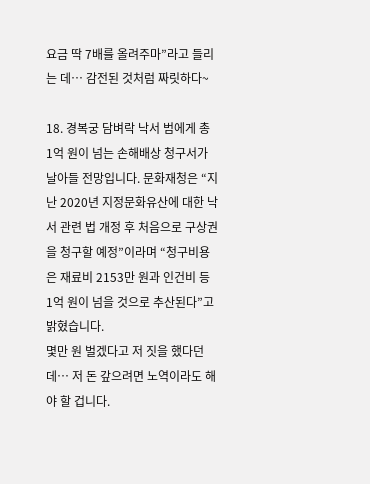요금 딱 7배를 올려주마”라고 들리는 데… 감전된 것처럼 짜릿하다~

18. 경복궁 담벼락 낙서 범에게 총 1억 원이 넘는 손해배상 청구서가 날아들 전망입니다. 문화재청은 “지난 2020년 지정문화유산에 대한 낙서 관련 법 개정 후 처음으로 구상권을 청구할 예정”이라며 “청구비용은 재료비 2153만 원과 인건비 등 1억 원이 넘을 것으로 추산된다”고 밝혔습니다.
몇만 원 벌겠다고 저 짓을 했다던데… 저 돈 갚으려면 노역이라도 해야 할 겁니다.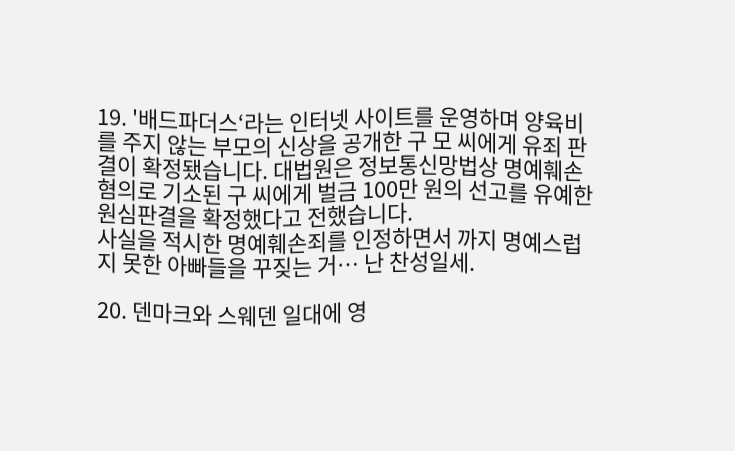19. '배드파더스‘라는 인터넷 사이트를 운영하며 양육비를 주지 않는 부모의 신상을 공개한 구 모 씨에게 유죄 판결이 확정됐습니다. 대법원은 정보통신망법상 명예훼손 혐의로 기소된 구 씨에게 벌금 100만 원의 선고를 유예한 원심판결을 확정했다고 전했습니다.
사실을 적시한 명예훼손죄를 인정하면서 까지 명예스럽지 못한 아빠들을 꾸짖는 거… 난 찬성일세.

20. 덴마크와 스웨덴 일대에 영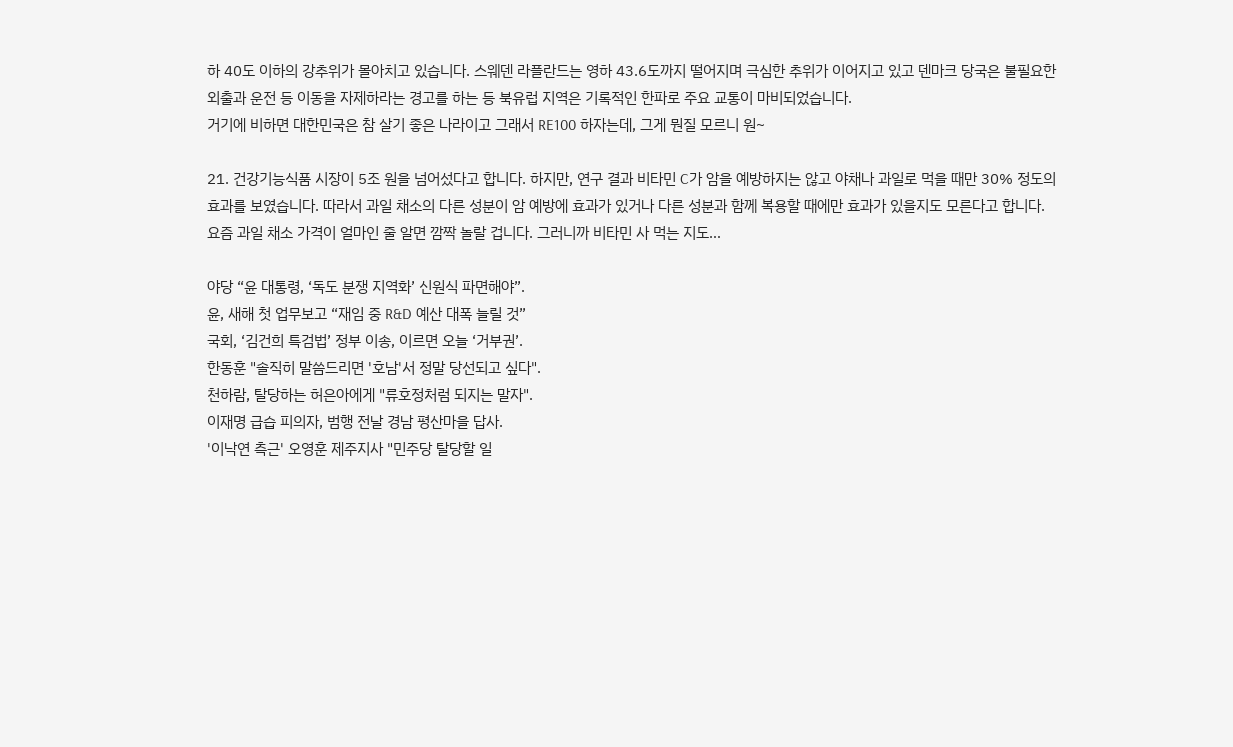하 40도 이하의 강추위가 몰아치고 있습니다. 스웨덴 라플란드는 영하 43.6도까지 떨어지며 극심한 추위가 이어지고 있고 덴마크 당국은 불필요한 외출과 운전 등 이동을 자제하라는 경고를 하는 등 북유럽 지역은 기록적인 한파로 주요 교통이 마비되었습니다.
거기에 비하면 대한민국은 참 살기 좋은 나라이고 그래서 RE100 하자는데, 그게 뭔질 모르니 원~

21. 건강기능식품 시장이 5조 원을 넘어섰다고 합니다. 하지만, 연구 결과 비타민 C가 암을 예방하지는 않고 야채나 과일로 먹을 때만 30% 정도의 효과를 보였습니다. 따라서 과일 채소의 다른 성분이 암 예방에 효과가 있거나 다른 성분과 함께 복용할 때에만 효과가 있을지도 모른다고 합니다.
요즘 과일 채소 가격이 얼마인 줄 알면 깜짝 놀랄 겁니다. 그러니까 비타민 사 먹는 지도…

야당 “윤 대통령, ‘독도 분쟁 지역화’ 신원식 파면해야”.
윤, 새해 첫 업무보고 “재임 중 R&D 예산 대폭 늘릴 것”
국회, ‘김건희 특검법’ 정부 이송, 이르면 오늘 ‘거부권’.
한동훈 "솔직히 말씀드리면 '호남'서 정말 당선되고 싶다".
천하람, 탈당하는 허은아에게 "류호정처럼 되지는 말자".
이재명 급습 피의자, 범행 전날 경남 평산마을 답사.
'이낙연 측근' 오영훈 제주지사 "민주당 탈당할 일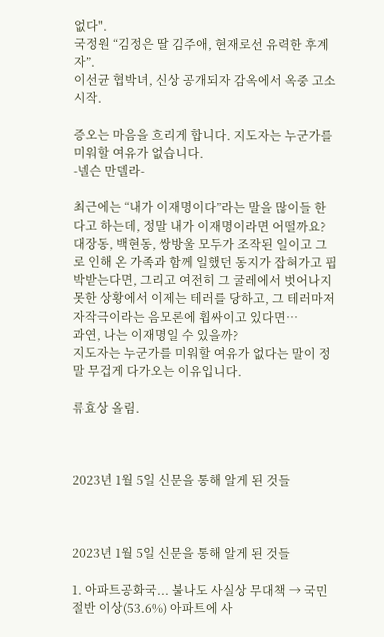없다".
국정원 “김정은 딸 김주애, 현재로선 유력한 후계자”.
이선균 협박녀, 신상 공개되자 감옥에서 옥중 고소 시작.

증오는 마음을 흐리게 합니다. 지도자는 누군가를 미워할 여유가 없습니다.
-넬슨 만델라-

최근에는 “내가 이재명이다”라는 말을 많이들 한다고 하는데, 정말 내가 이재명이라면 어떨까요?
대장동, 백현동, 쌍방울 모두가 조작된 일이고 그로 인해 온 가족과 함께 일했던 동지가 잡혀가고 핍박받는다면, 그리고 여전히 그 굴레에서 벗어나지 못한 상황에서 이제는 테러를 당하고, 그 테러마저 자작극이라는 음모론에 휩싸이고 있다면…
과연, 나는 이재명일 수 있을까?
지도자는 누군가를 미워할 여유가 없다는 말이 정말 무겁게 다가오는 이유입니다.

류효상 올림.



2023년 1월 5일 신문을 통해 알게 된 것들



2023년 1월 5일 신문을 통해 알게 된 것들

1. 아파트공화국... 불나도 사실상 무대책 → 국민 절반 이상(53.6%) 아파트에 사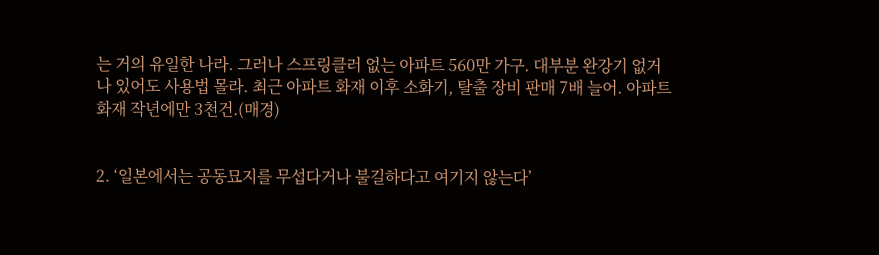는 거의 유일한 나라. 그러나 스프링클러 없는 아파트 560만 가구. 대부분 완강기 없거나 있어도 사용법 몰라. 최근 아파트 화재 이후 소화기, 탈출 장비 판매 7배 늘어. 아파트 화재 작년에만 3천건.(매경)


2. ‘일본에서는 공동묘지를 무섭다거나 불길하다고 여기지 않는다’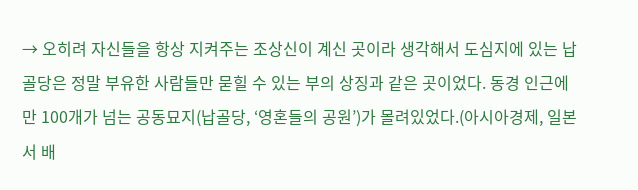→ 오히려 자신들을 항상 지켜주는 조상신이 계신 곳이라 생각해서 도심지에 있는 납골당은 정말 부유한 사람들만 묻힐 수 있는 부의 상징과 같은 곳이었다. 동경 인근에만 100개가 넘는 공동묘지(납골당, ‘영혼들의 공원’)가 몰려있었다.(아시아경제, 일본서 배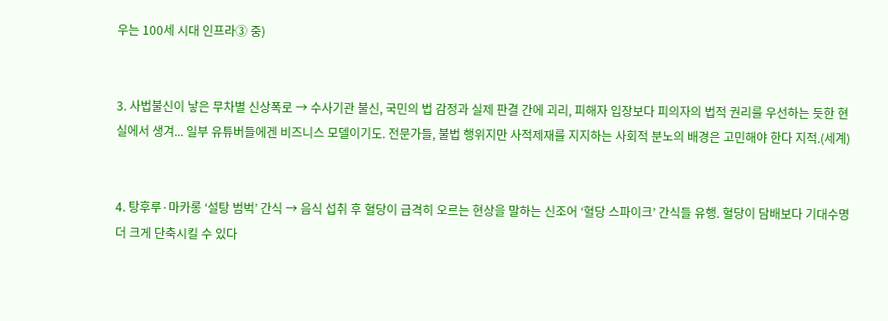우는 100세 시대 인프라③ 중)


3. 사법불신이 낳은 무차별 신상폭로 → 수사기관 불신, 국민의 법 감정과 실제 판결 간에 괴리, 피해자 입장보다 피의자의 법적 권리를 우선하는 듯한 현실에서 생겨... 일부 유튜버들에겐 비즈니스 모델이기도. 전문가들, 불법 행위지만 사적제재를 지지하는 사회적 분노의 배경은 고민해야 한다 지적.(세계)


4. 탕후루·마카롱 ‘설탕 범벅’ 간식 → 음식 섭취 후 혈당이 급격히 오르는 현상을 말하는 신조어 ‘혈당 스파이크’ 간식들 유행. 혈당이 담배보다 기대수명 더 크게 단축시킬 수 있다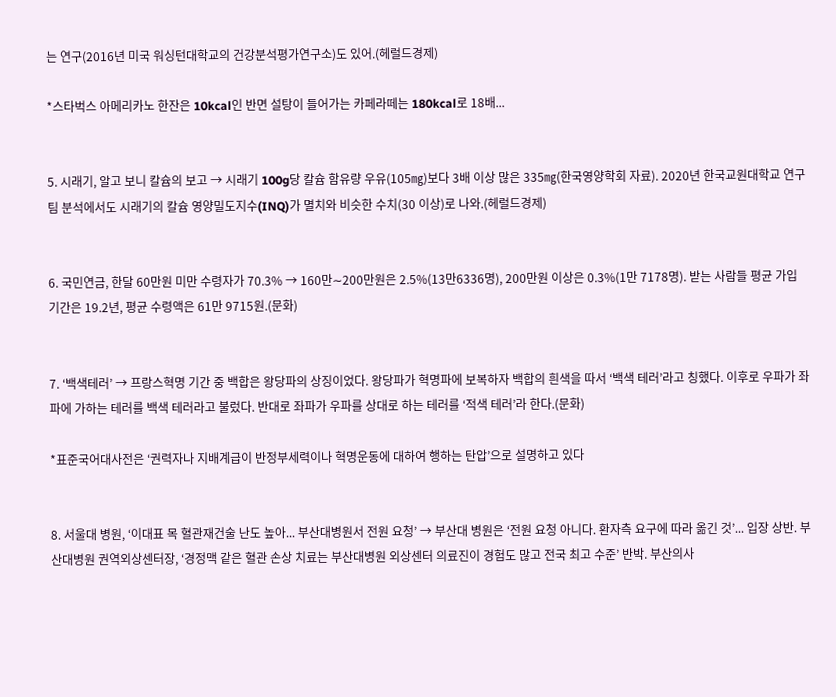는 연구(2016년 미국 워싱턴대학교의 건강분석평가연구소)도 있어.(헤럴드경제)

*스타벅스 아메리카노 한잔은 10kcal인 반면 설탕이 들어가는 카페라떼는 180kcal로 18배...


5. 시래기, 알고 보니 칼슘의 보고 → 시래기 100g당 칼슘 함유량 우유(105㎎)보다 3배 이상 많은 335㎎(한국영양학회 자료). 2020년 한국교원대학교 연구팀 분석에서도 시래기의 칼슘 영양밀도지수(INQ)가 멸치와 비슷한 수치(30 이상)로 나와.(헤럴드경제)


6. 국민연금, 한달 60만원 미만 수령자가 70.3% → 160만∼200만원은 2.5%(13만6336명), 200만원 이상은 0.3%(1만 7178명). 받는 사람들 평균 가입 기간은 19.2년, 평균 수령액은 61만 9715원.(문화)


7. ‘백색테러’ → 프랑스혁명 기간 중 백합은 왕당파의 상징이었다. 왕당파가 혁명파에 보복하자 백합의 흰색을 따서 ‘백색 테러’라고 칭했다. 이후로 우파가 좌파에 가하는 테러를 백색 테러라고 불렀다. 반대로 좌파가 우파를 상대로 하는 테러를 ‘적색 테러’라 한다.(문화)

*표준국어대사전은 ‘권력자나 지배계급이 반정부세력이나 혁명운동에 대하여 행하는 탄압’으로 설명하고 있다


8. 서울대 병원, ‘이대표 목 혈관재건술 난도 높아... 부산대병원서 전원 요청’ → 부산대 병원은 ‘전원 요청 아니다. 환자측 요구에 따라 옮긴 것’... 입장 상반. 부산대병원 권역외상센터장, ‘경정맥 같은 혈관 손상 치료는 부산대병원 외상센터 의료진이 경험도 많고 전국 최고 수준’ 반박. 부산의사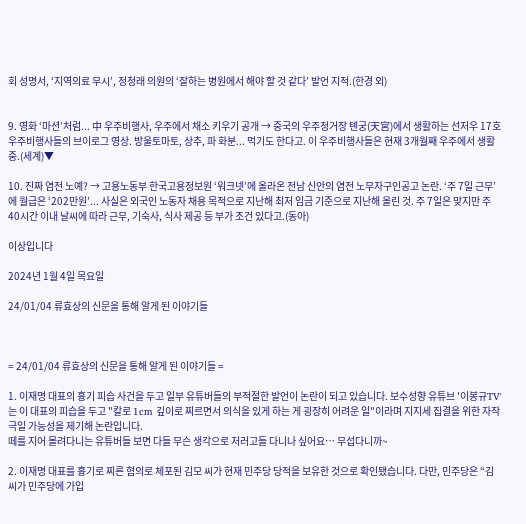회 성명서, ‘지역의료 무시’, 정청래 의원의 ‘잘하는 병원에서 해야 할 것 같다’ 발언 지적.(한경 외)


9. 영화 ‘마션’처럼... 中 우주비행사, 우주에서 채소 키우기 공개 → 중국의 우주정거장 톈궁(天宮)에서 생활하는 선저우 17호 우주비행사들의 브이로그 영상. 방울토마토, 상추, 파 화분... 먹기도 한다고. 이 우주비행사들은 현재 3개월째 우주에서 생활 중.(세계)▼

10. 진짜 염전 노예? → 고용노동부 한국고용정보원 ‘워크넷’에 올라온 전남 신안의 염전 노무자구인공고 논란. ‘주 7일 근무’에 월급은 ‘202만원’... 사실은 외국인 노동자 채용 목적으로 지난해 최저 임금 기준으로 지난해 올린 것. 주 7일은 맞지만 주 40시간 이내 날씨에 따라 근무, 기숙사, 식사 제공 등 부가 조건 있다고.(동아)

이상입니다

2024년 1월 4일 목요일

24/01/04 류효상의 신문을 통해 알게 된 이야기들



= 24/01/04 류효상의 신문을 통해 알게 된 이야기들 =

1. 이재명 대표의 흉기 피습 사건을 두고 일부 유튜버들의 부적절한 발언이 논란이 되고 있습니다. 보수성향 유튜브 '이봉규TV'는 이 대표의 피습을 두고 "칼로 1cm 깊이로 찌르면서 의식을 있게 하는 게 굉장히 어려운 일"이라며 지지세 집결을 위한 자작극일 가능성을 제기해 논란입니다.
떼를 지어 몰려다니는 유튜버들 보면 다들 무슨 생각으로 저러고들 다니나 싶어요… 무섭다니까~

2. 이재명 대표를 흉기로 찌른 혐의로 체포된 김모 씨가 현재 민주당 당적을 보유한 것으로 확인됐습니다. 다만, 민주당은 “김 씨가 민주당에 가입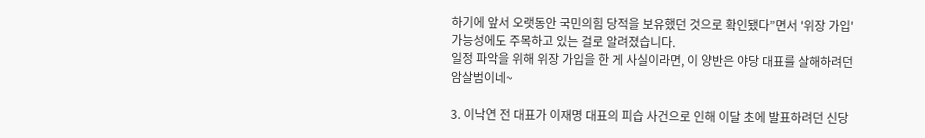하기에 앞서 오랫동안 국민의힘 당적을 보유했던 것으로 확인됐다”면서 '위장 가입' 가능성에도 주목하고 있는 걸로 알려졌습니다.
일정 파악을 위해 위장 가입을 한 게 사실이라면, 이 양반은 야당 대표를 살해하려던 암살범이네~

3. 이낙연 전 대표가 이재명 대표의 피습 사건으로 인해 이달 초에 발표하려던 신당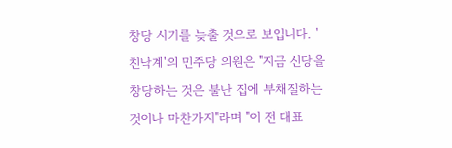창당 시기를 늦출 것으로 보입니다. '친낙계'의 민주당 의원은 "지금 신당을 창당하는 것은 불난 집에 부채질하는 것이나 마찬가지"라며 "이 전 대표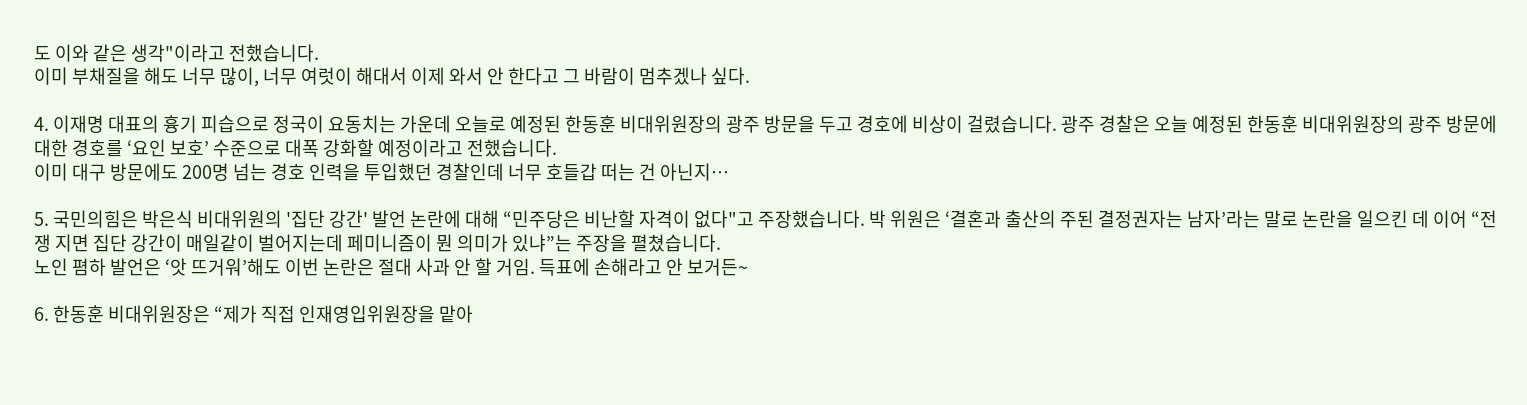도 이와 같은 생각"이라고 전했습니다.
이미 부채질을 해도 너무 많이, 너무 여럿이 해대서 이제 와서 안 한다고 그 바람이 멈추겠나 싶다.

4. 이재명 대표의 흉기 피습으로 정국이 요동치는 가운데 오늘로 예정된 한동훈 비대위원장의 광주 방문을 두고 경호에 비상이 걸렸습니다. 광주 경찰은 오늘 예정된 한동훈 비대위원장의 광주 방문에 대한 경호를 ‘요인 보호’ 수준으로 대폭 강화할 예정이라고 전했습니다.
이미 대구 방문에도 200명 넘는 경호 인력을 투입했던 경찰인데 너무 호들갑 떠는 건 아닌지…

5. 국민의힘은 박은식 비대위원의 '집단 강간' 발언 논란에 대해 “민주당은 비난할 자격이 없다"고 주장했습니다. 박 위원은 ‘결혼과 출산의 주된 결정권자는 남자’라는 말로 논란을 일으킨 데 이어 “전쟁 지면 집단 강간이 매일같이 벌어지는데 페미니즘이 뭔 의미가 있냐”는 주장을 펼쳤습니다.
노인 폄하 발언은 ‘앗 뜨거워’해도 이번 논란은 절대 사과 안 할 거임. 득표에 손해라고 안 보거든~

6. 한동훈 비대위원장은 “제가 직접 인재영입위원장을 맡아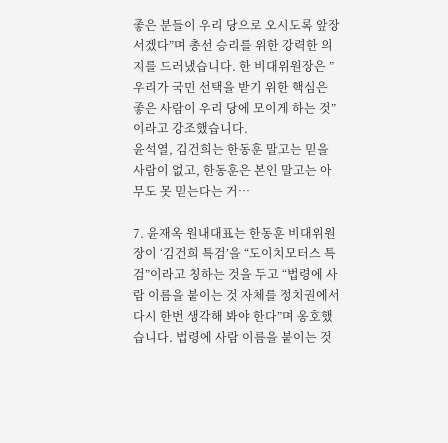좋은 분들이 우리 당으로 오시도록 앞장서겠다”며 총선 승리를 위한 강력한 의지를 드러냈습니다. 한 비대위원장은 ”우리가 국민 선택을 받기 위한 핵심은 좋은 사람이 우리 당에 모이게 하는 것”이라고 강조했습니다.
윤석열, 김건희는 한동훈 말고는 믿을 사람이 없고, 한동훈은 본인 말고는 아무도 못 믿는다는 거…

7. 윤재옥 원내대표는 한동훈 비대위원장이 ‘김건희 특검’을 “도이치모터스 특검”이라고 칭하는 것을 두고 “법령에 사람 이름을 붙이는 것 자체를 정치권에서 다시 한번 생각해 봐야 한다”며 옹호했습니다. 법령에 사람 이름을 붙이는 것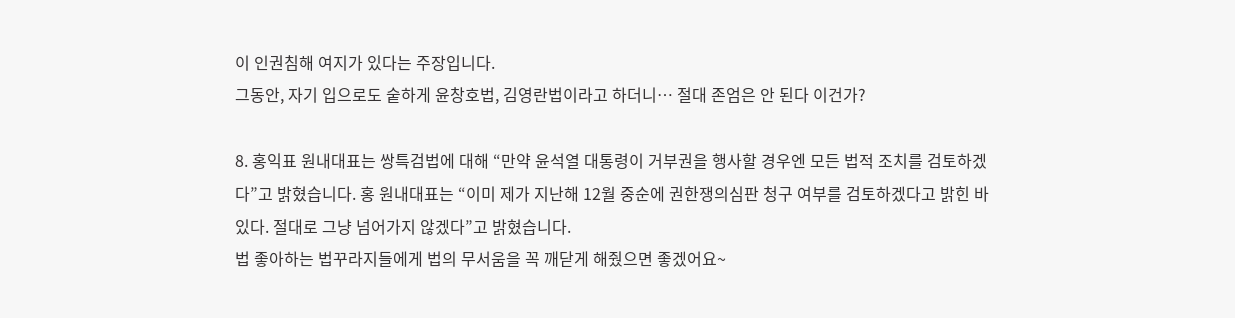이 인권침해 여지가 있다는 주장입니다.
그동안, 자기 입으로도 숱하게 윤창호법, 김영란법이라고 하더니… 절대 존엄은 안 된다 이건가?

8. 홍익표 원내대표는 쌍특검법에 대해 “만약 윤석열 대통령이 거부권을 행사할 경우엔 모든 법적 조치를 검토하겠다”고 밝혔습니다. 홍 원내대표는 “이미 제가 지난해 12월 중순에 권한쟁의심판 청구 여부를 검토하겠다고 밝힌 바 있다. 절대로 그냥 넘어가지 않겠다”고 밝혔습니다.
법 좋아하는 법꾸라지들에게 법의 무서움을 꼭 깨닫게 해줬으면 좋겠어요~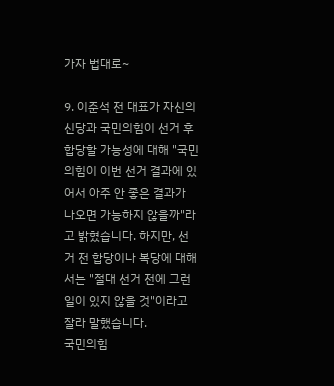가자 법대로~

9. 이준석 전 대표가 자신의 신당과 국민의힘이 선거 후 합당할 가능성에 대해 "국민의힘이 이번 선거 결과에 있어서 아주 안 좋은 결과가 나오면 가능하지 않을까"라고 밝혔습니다. 하지만, 선거 전 합당이나 복당에 대해서는 "절대 선거 전에 그런 일이 있지 않을 것"이라고 잘라 말했습니다.
국민의힘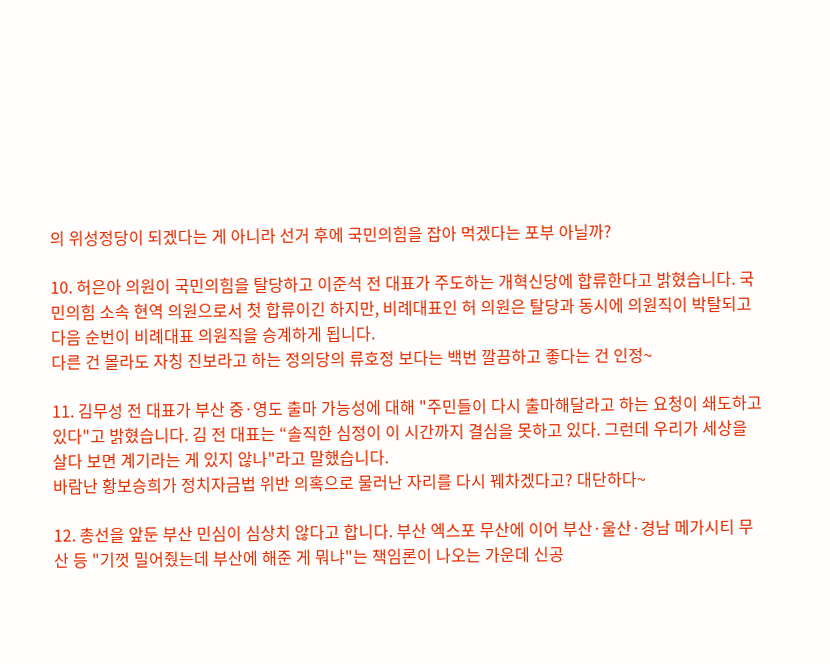의 위성정당이 되겠다는 게 아니라 선거 후에 국민의힘을 잡아 먹겠다는 포부 아닐까?

10. 허은아 의원이 국민의힘을 탈당하고 이준석 전 대표가 주도하는 개혁신당에 합류한다고 밝혔습니다. 국민의힘 소속 현역 의원으로서 첫 합류이긴 하지만, 비례대표인 허 의원은 탈당과 동시에 의원직이 박탈되고 다음 순번이 비례대표 의원직을 승계하게 됩니다.
다른 건 몰라도 자칭 진보라고 하는 정의당의 류호정 보다는 백번 깔끔하고 좋다는 건 인정~

11. 김무성 전 대표가 부산 중·영도 출마 가능성에 대해 "주민들이 다시 출마해달라고 하는 요청이 쇄도하고 있다"고 밝혔습니다. 김 전 대표는 “솔직한 심정이 이 시간까지 결심을 못하고 있다. 그런데 우리가 세상을 살다 보면 계기라는 게 있지 않나"라고 말했습니다.
바람난 황보승희가 정치자금법 위반 의혹으로 물러난 자리를 다시 꿰차겠다고? 대단하다~

12. 총선을 앞둔 부산 민심이 심상치 않다고 합니다. 부산 엑스포 무산에 이어 부산·울산·경남 메가시티 무산 등 "기껏 밀어줬는데 부산에 해준 게 뭐냐"는 책임론이 나오는 가운데 신공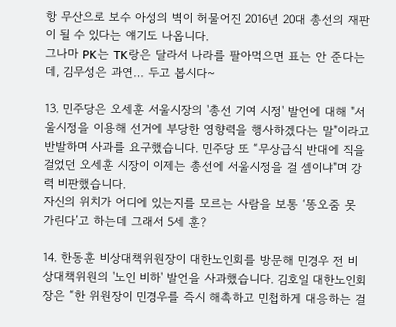항 무산으로 보수 아성의 벽이 허물어진 2016년 20대 총선의 재판이 될 수 있다는 얘기도 나옵니다.
그나마 PK는 TK랑은 달라서 나라를 팔아먹으면 표는 안 준다는데, 김무성은 과연… 두고 봅시다~

13. 민주당은 오세훈 서울시장의 '총선 기여 시정' 발언에 대해 "서울시정을 이용해 선거에 부당한 영향력을 행사하겠다는 말"이라고 반발하며 사과를 요구했습니다. 민주당 또 “무상급식 반대에 직을 걸었던 오세훈 시장이 이제는 총선에 서울시정을 걸 셈이냐"며 강력 비판했습니다.
자신의 위치가 어디에 있는지를 모르는 사람을 보통 ‘똥오줌 못 가린다’고 하는데 그래서 5세 훈?

14. 한동훈 비상대책위원장이 대한노인회를 방문해 민경우 전 비상대책위원의 '노인 비하' 발언을 사과했습니다. 김호일 대한노인회장은 “한 위원장이 민경우를 즉시 해촉하고 민첩하게 대응하는 걸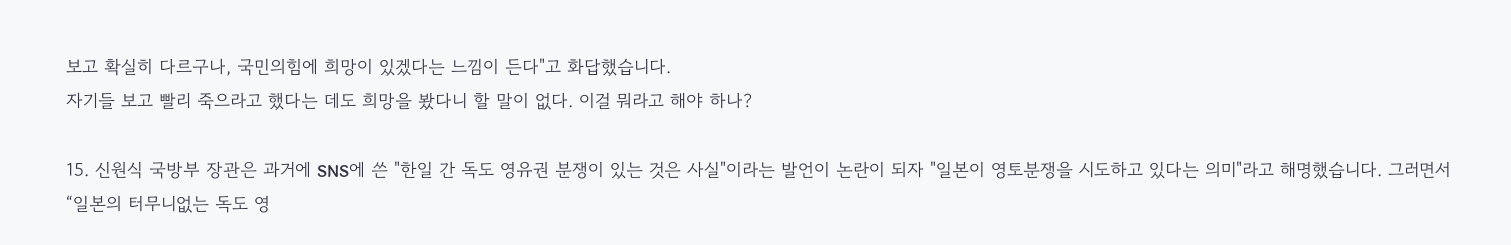보고 확실히 다르구나, 국민의힘에 희망이 있겠다는 느낌이 든다"고 화답했습니다.
자기들 보고 빨리 죽으라고 했다는 데도 희망을 봤다니 할 말이 없다. 이걸 뭐라고 해야 하나?

15. 신원식 국방부 장관은 과거에 SNS에 쓴 "한일 간 독도 영유권 분쟁이 있는 것은 사실"이라는 발언이 논란이 되자 "일본이 영토분쟁을 시도하고 있다는 의미"라고 해명했습니다. 그러면서 “일본의 터무니없는 독도 영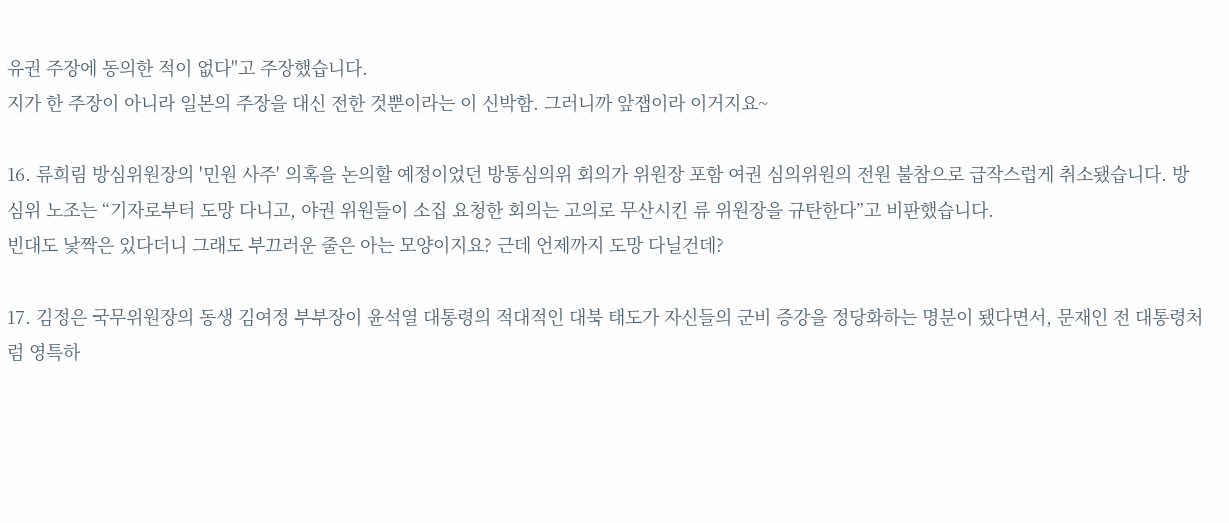유권 주장에 동의한 적이 없다"고 주장했습니다.
지가 한 주장이 아니라 일본의 주장을 대신 전한 것뿐이라는 이 신박함. 그러니까 앞잽이라 이거지요~

16. 류희림 방심위원장의 '민원 사주' 의혹을 논의할 예정이었던 방통심의위 회의가 위원장 포함 여권 심의위원의 전원 불참으로 급작스럽게 취소됐습니다. 방심위 노조는 “기자로부터 도망 다니고, 야권 위원들이 소집 요청한 회의는 고의로 무산시킨 류 위원장을 규탄한다”고 비판했습니다.
빈대도 낯짝은 있다더니 그래도 부끄러운 줄은 아는 모양이지요? 근데 언제까지 도망 다닐건데?

17. 김정은 국무위원장의 동생 김여정 부부장이 윤석열 대통령의 적대적인 대북 태도가 자신들의 군비 증강을 정당화하는 명분이 됐다면서, 문재인 전 대통령처럼 영특하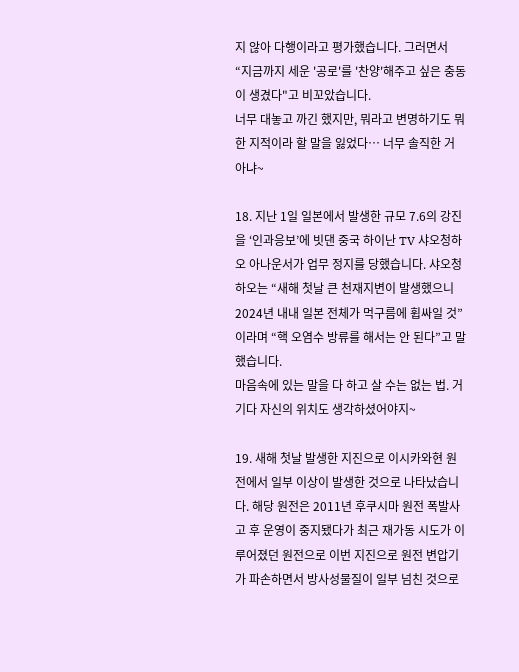지 않아 다행이라고 평가했습니다. 그러면서 “지금까지 세운 '공로'를 '찬양'해주고 싶은 충동이 생겼다"고 비꼬았습니다.
너무 대놓고 까긴 했지만, 뭐라고 변명하기도 뭐한 지적이라 할 말을 잃었다… 너무 솔직한 거 아냐~

18. 지난 1일 일본에서 발생한 규모 7.6의 강진을 ‘인과응보’에 빗댄 중국 하이난 TV 샤오청하오 아나운서가 업무 정지를 당했습니다. 샤오청하오는 “새해 첫날 큰 천재지변이 발생했으니 2024년 내내 일본 전체가 먹구름에 휩싸일 것”이라며 “핵 오염수 방류를 해서는 안 된다”고 말했습니다.
마음속에 있는 말을 다 하고 살 수는 없는 법. 거기다 자신의 위치도 생각하셨어야지~

19. 새해 첫날 발생한 지진으로 이시카와현 원전에서 일부 이상이 발생한 것으로 나타났습니다. 해당 원전은 2011년 후쿠시마 원전 폭발사고 후 운영이 중지됐다가 최근 재가동 시도가 이루어졌던 원전으로 이번 지진으로 원전 변압기가 파손하면서 방사성물질이 일부 넘친 것으로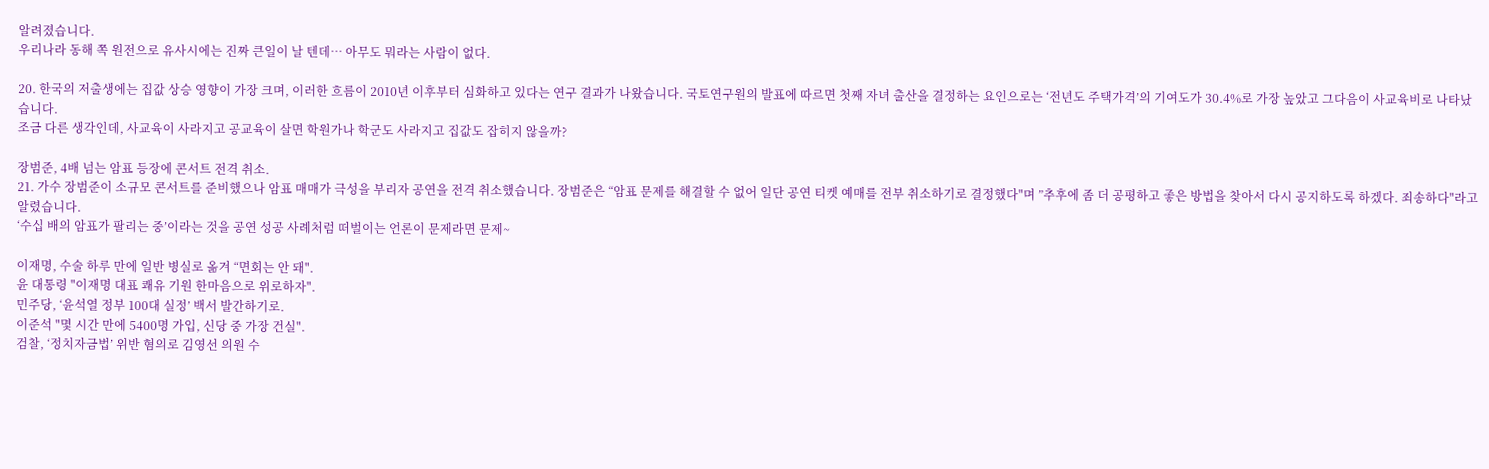알려졌습니다.
우리나라 동해 쪽 원전으로 유사시에는 진짜 큰일이 날 텐데… 아무도 뭐라는 사람이 없다.

20. 한국의 저출생에는 집값 상승 영향이 가장 크며, 이러한 흐름이 2010년 이후부터 심화하고 있다는 연구 결과가 나왔습니다. 국토연구원의 발표에 따르면 첫째 자녀 출산을 결정하는 요인으로는 ‘전년도 주택가격’의 기여도가 30.4%로 가장 높았고 그다음이 사교육비로 나타났습니다.
조금 다른 생각인데, 사교육이 사라지고 공교육이 살면 학원가나 학군도 사라지고 집값도 잡히지 않을까?

장범준, 4배 넘는 암표 등장에 콘서트 전격 취소.
21. 가수 장범준이 소규모 콘서트를 준비했으나 암표 매매가 극성을 부리자 공연을 전격 취소했습니다. 장범준은 “암표 문제를 해결할 수 없어 일단 공연 티켓 예매를 전부 취소하기로 결정했다"며 ”추후에 좀 더 공평하고 좋은 방법을 찾아서 다시 공지하도록 하겠다. 죄송하다"라고 알렸습니다.
‘수십 배의 암표가 팔리는 중’이라는 것을 공연 성공 사례처럼 떠벌이는 언론이 문제라면 문제~

이재명, 수술 하루 만에 일반 병실로 옮겨 “면회는 안 돼".
윤 대통령 "이재명 대표 쾌유 기원 한마음으로 위로하자".
민주당, ‘윤석열 정부 100대 실정’ 백서 발간하기로.
이준석 "몇 시간 만에 5400명 가입, 신당 중 가장 건실".
검찰, ‘정치자금법’ 위반 혐의로 김영선 의원 수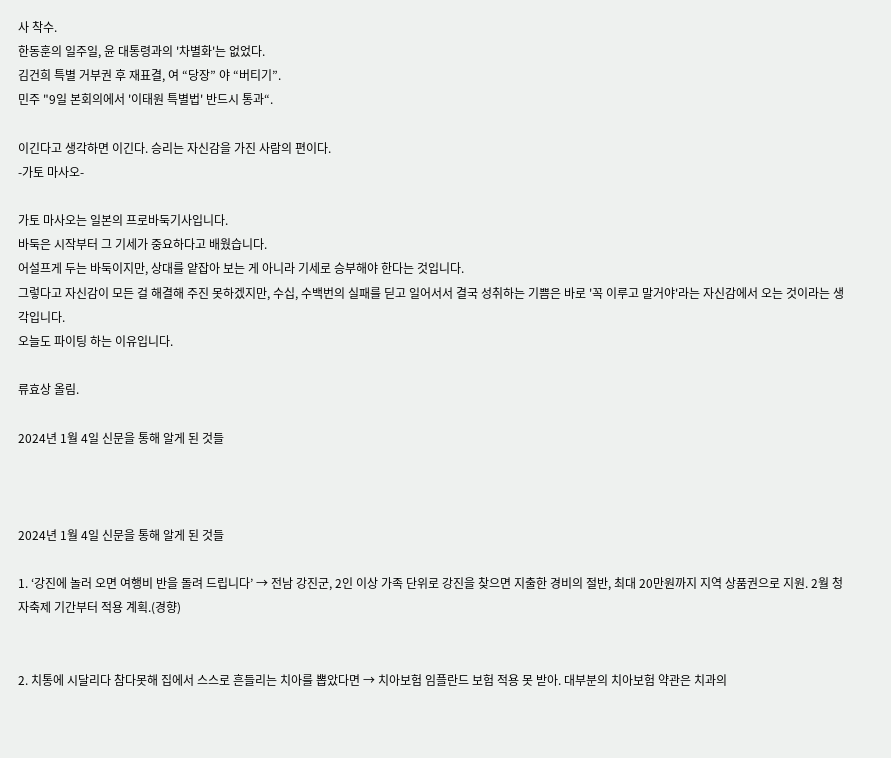사 착수.
한동훈의 일주일, 윤 대통령과의 '차별화'는 없었다.
김건희 특별 거부권 후 재표결, 여 “당장” 야 “버티기”.
민주 "9일 본회의에서 '이태원 특별법' 반드시 통과“.

이긴다고 생각하면 이긴다. 승리는 자신감을 가진 사람의 편이다.
-가토 마사오-

가토 마사오는 일본의 프로바둑기사입니다.
바둑은 시작부터 그 기세가 중요하다고 배웠습니다.
어설프게 두는 바둑이지만, 상대를 얕잡아 보는 게 아니라 기세로 승부해야 한다는 것입니다.
그렇다고 자신감이 모든 걸 해결해 주진 못하겠지만, 수십, 수백번의 실패를 딛고 일어서서 결국 성취하는 기쁨은 바로 '꼭 이루고 말거야'라는 자신감에서 오는 것이라는 생각입니다.
오늘도 파이팅 하는 이유입니다.

류효상 올림.

2024년 1월 4일 신문을 통해 알게 된 것들



2024년 1월 4일 신문을 통해 알게 된 것들

1. ‘강진에 놀러 오면 여행비 반을 돌려 드립니다’ → 전남 강진군, 2인 이상 가족 단위로 강진을 찾으면 지출한 경비의 절반, 최대 20만원까지 지역 상품권으로 지원. 2월 청자축제 기간부터 적용 계획.(경향)


2. 치통에 시달리다 참다못해 집에서 스스로 흔들리는 치아를 뽑았다면 → 치아보험 임플란드 보험 적용 못 받아. 대부분의 치아보험 약관은 치과의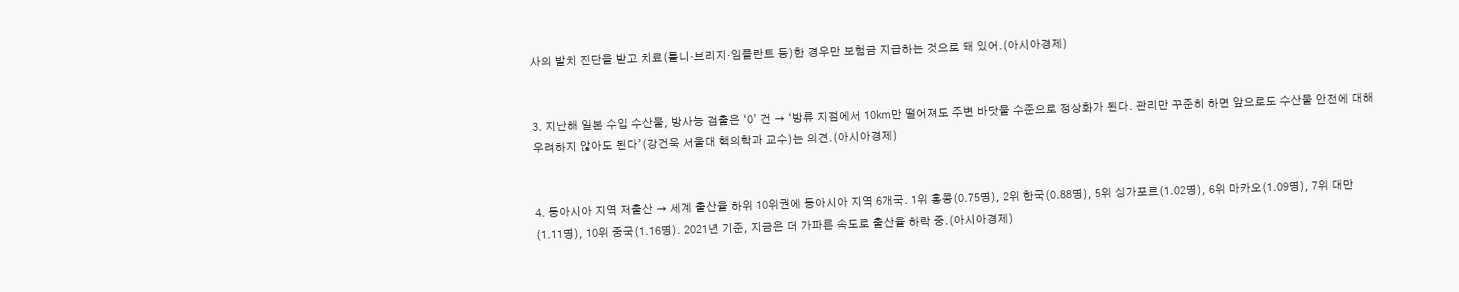사의 발치 진단을 받고 치료(틀니·브리지·임플란트 등)한 경우만 보험금 지급하는 것으로 돼 있어.(아시아경제)


3. 지난해 일본 수입 수산물, 방사능 검출은 ‘0’ 건 → ‘방류 지점에서 10㎞만 떨어져도 주변 바닷물 수준으로 정상화가 된다. 관리만 꾸준히 하면 앞으로도 수산물 안전에 대해 우려하지 않아도 된다’(강건욱 서울대 핵의학과 교수)는 의견.(아시아경제)


4. 동아시아 지역 저출산 → 세계 출산율 하위 10위권에 동아시아 지역 6개국. 1위 홍콩(0.75명), 2위 한국(0.88명), 5위 싱가포르(1.02명), 6위 마카오(1.09명), 7위 대만(1.11명), 10위 중국(1.16명). 2021년 기준, 지금은 더 가파른 속도로 출산율 하락 중.(아시아경제)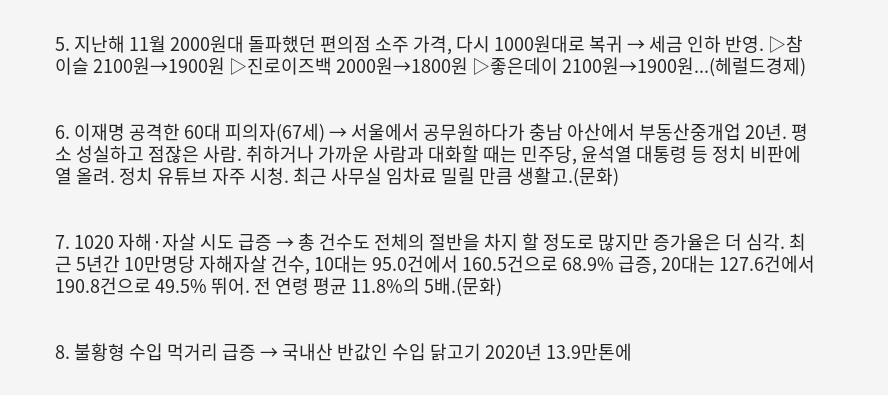5. 지난해 11월 2000원대 돌파했던 편의점 소주 가격, 다시 1000원대로 복귀 → 세금 인하 반영. ▷참이슬 2100원→1900원 ▷진로이즈백 2000원→1800원 ▷좋은데이 2100원→1900원...(헤럴드경제)


6. 이재명 공격한 60대 피의자(67세) → 서울에서 공무원하다가 충남 아산에서 부동산중개업 20년. 평소 성실하고 점잖은 사람. 취하거나 가까운 사람과 대화할 때는 민주당, 윤석열 대통령 등 정치 비판에 열 올려. 정치 유튜브 자주 시청. 최근 사무실 임차료 밀릴 만큼 생활고.(문화)


7. 1020 자해·자살 시도 급증 → 총 건수도 전체의 절반을 차지 할 정도로 많지만 증가율은 더 심각. 최근 5년간 10만명당 자해자살 건수, 10대는 95.0건에서 160.5건으로 68.9% 급증, 20대는 127.6건에서 190.8건으로 49.5% 뛰어. 전 연령 평균 11.8%의 5배.(문화)


8. 불황형 수입 먹거리 급증 → 국내산 반값인 수입 닭고기 2020년 13.9만톤에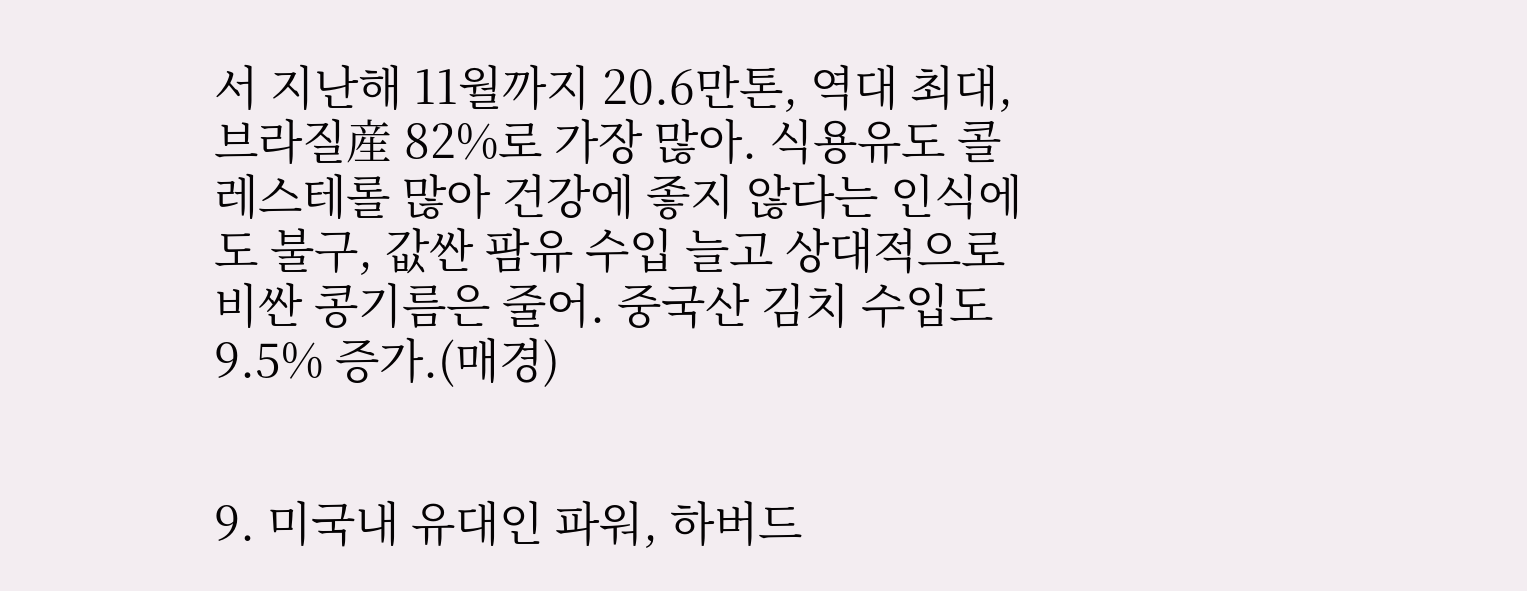서 지난해 11월까지 20.6만톤, 역대 최대, 브라질産 82%로 가장 많아. 식용유도 콜레스테롤 많아 건강에 좋지 않다는 인식에도 불구, 값싼 팜유 수입 늘고 상대적으로 비싼 콩기름은 줄어. 중국산 김치 수입도 9.5% 증가.(매경)


9. 미국내 유대인 파워, 하버드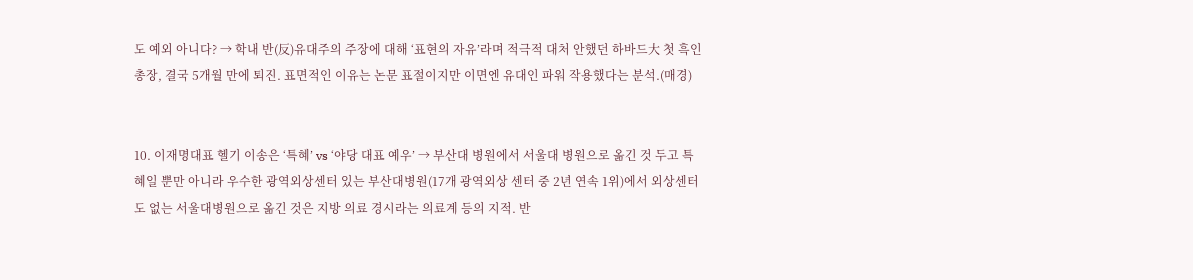도 예외 아니다? → 학내 반(反)유대주의 주장에 대해 ‘표현의 자유’라며 적극적 대처 안했던 하바드大 첫 흑인총장, 결국 5개월 만에 퇴진. 표면적인 이유는 논문 표절이지만 이면엔 유대인 파워 작용했다는 분석.(매경)


10. 이재명대표 헬기 이송은 ‘특혜’ vs ‘야당 대표 예우’ → 부산대 병원에서 서울대 병원으로 옮긴 것 두고 특혜일 뿐만 아니라 우수한 광역외상센터 있는 부산대병원(17개 광역외상 센터 중 2년 연속 1위)에서 외상센터도 없는 서울대병원으로 옮긴 것은 지방 의료 경시라는 의료계 등의 지적. 반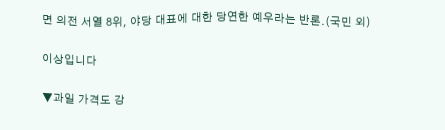면 의전 서열 8위, 야당 대표에 대한 당연한 예우라는 반론.(국민 외)

이상입니다

▼과일 가격도 강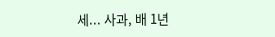세... 사과, 배 1년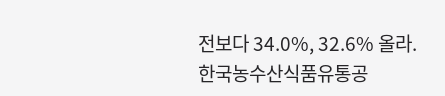전보다 34.0%, 32.6% 올라. 한국농수산식품유통공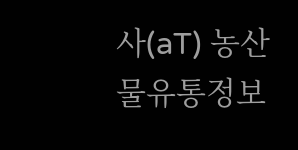사(aT) 농산물유통정보